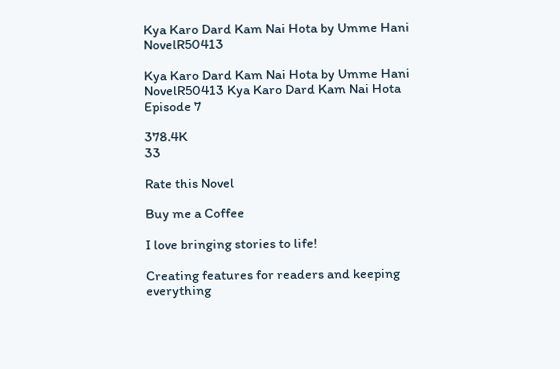Kya Karo Dard Kam Nai Hota by Umme Hani NovelR50413

Kya Karo Dard Kam Nai Hota by Umme Hani NovelR50413 Kya Karo Dard Kam Nai Hota Episode 7

378.4K
33

Rate this Novel

Buy me a Coffee

I love bringing stories to life!

Creating features for readers and keeping everything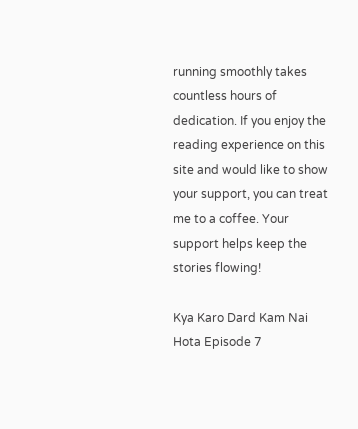running smoothly takes countless hours of dedication. If you enjoy the reading experience on this site and would like to show your support, you can treat me to a coffee. Your support helps keep the stories flowing!

Kya Karo Dard Kam Nai Hota Episode 7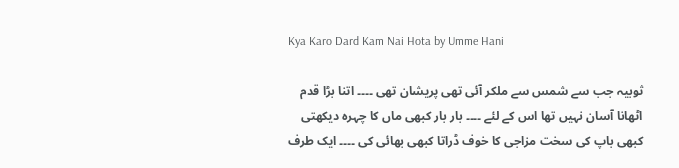Kya Karo Dard Kam Nai Hota by Umme Hani

ثوبیہ جب سے شمس سے ملکر آئی تھی پریشان تھی ۔۔۔۔ اتنا بڑا قدم اٹھانا آسان نہیں تھا اس کے لئے ۔۔۔۔ بار بار کبھی ماں کا چہرہ دیکھتی کبھی باپ کی سخت مزاجی کا خوف ڈراتا کبھی بھائی کی ۔۔۔۔ ایک طرف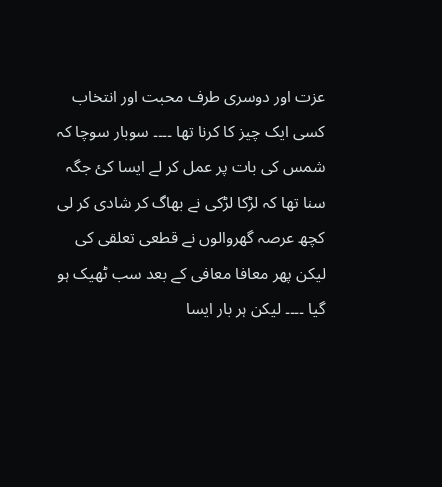عزت اور دوسری طرف محبت اور انتخاب کسی ایک چیز کا کرنا تھا ۔۔۔۔ سوبار سوچا کہ شمس کی بات پر عمل کر لے ایسا کئ جگہ سنا تھا کہ لڑکا لڑکی نے بھاگ کر شادی کر لی کچھ عرصہ گھروالوں نے قطعی تعلقی کی لیکن پھر معافا معافی کے بعد سب ٹھیک ہو گیا ۔۔۔۔ لیکن ہر بار ایسا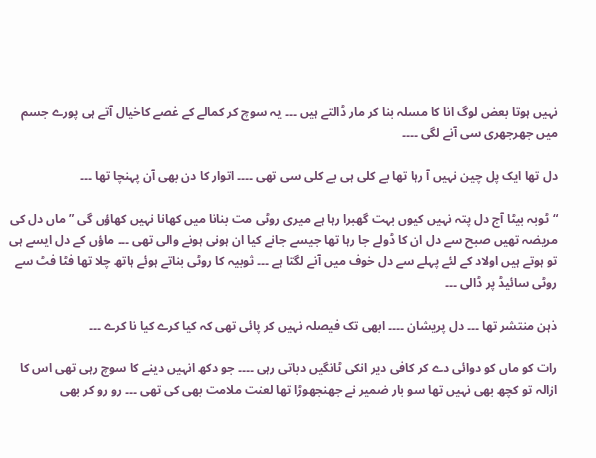نہیں ہوتا بعض لوگ انا کا مسلہ بنا کر مار ڈالتے ہیں ۔۔۔ یہ سوچ کر کمالے کے غصے کاخیال آتے ہی پورے جسم میں جھرجھری سی آنے لگی ۔۔۔۔

دل تھا ایک پل چین نہیں آ رہا تھا بے کلی ہی بے کلی سی تھی ۔۔۔۔ اتوار کا دن بھی آن پہنچا تھا ۔۔۔

“ٹوبہ بیٹا آج دل پتہ نہیں کیوں بہت گھبرا رہا ہے میری روٹی مت بنانا میں کھانا نہیں کھاؤں گی ” ماں دل کی مریضہ تھیں صبح سے دل ان کا ڈولے جا رہا تھا جیسے جانے کیا ان ہونی ہونے والی تھی ۔۔۔ ماؤں کے دل ایسے ہی تو ہوتے ہیں اولاد کے لئے پہلے سے دل خوف میں آنے لگتا ہے ۔۔۔ ثوبیہ کا روٹی بناتے ہوئے ہاتھ چلا تھا فٹا فٹ سے روٹی سائیڈ پر ڈالی ۔۔۔

ذہن منتشر تھا ۔۔۔ دل پریشان ۔۔۔۔ ابھی تک فیصلہ نہیں کر پائی تھی کہ کیا کرے کیا نا کرے ۔۔۔

رات کو ماں کو دوائی دے کر کافی دیر انکی ٹانگیں دباتی رہی ۔۔۔۔ جو دکھ انہیں دینے کا سوچ رہی تھی اس کا ازالہ تو کچھ بھی نہیں تھا سو بار ضمیر نے جھنجھوڑا تھا لعنت ملامت بھی کی تھی ۔۔۔ رو رو کر بھی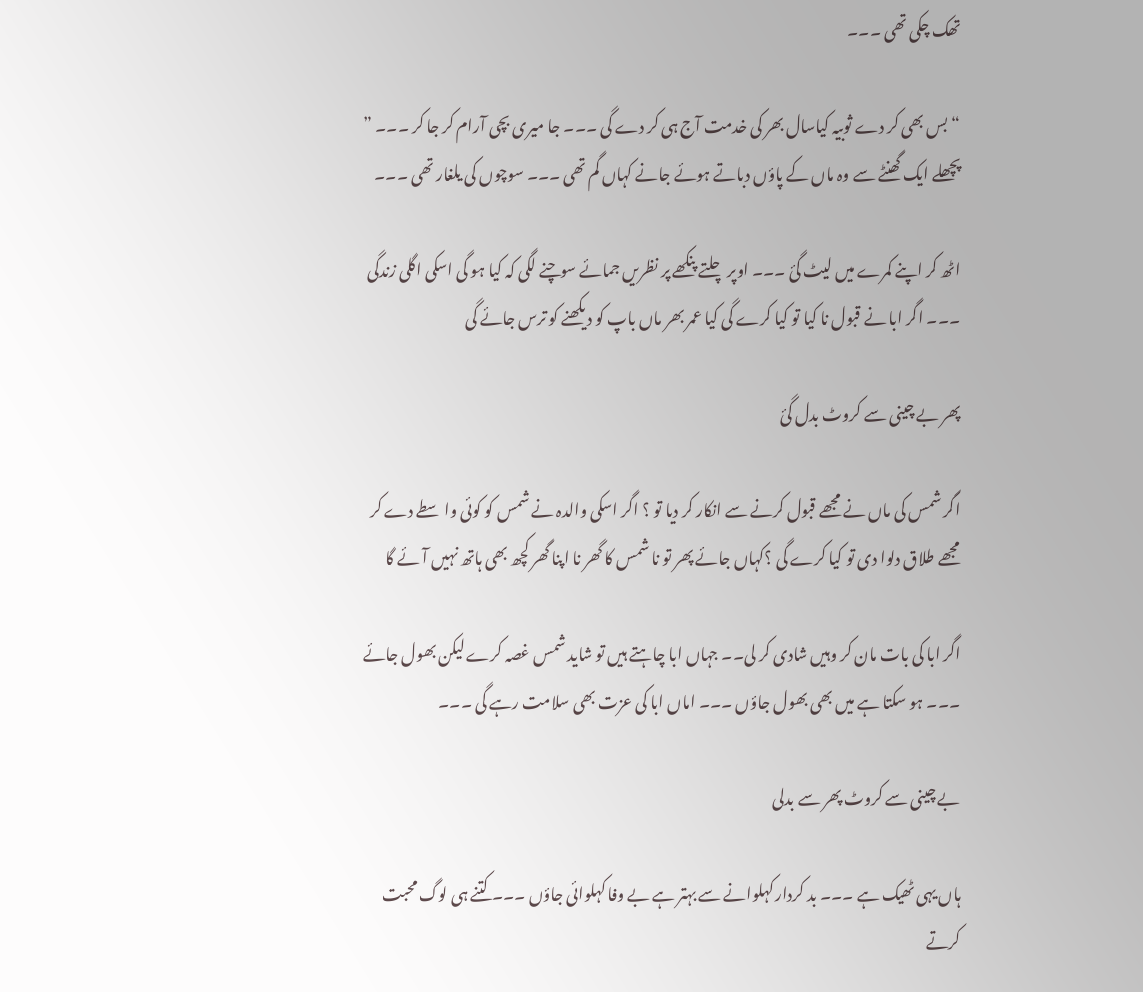تھک چکی تھی ۔۔۔

“بس بھی کر دے ثوبیہ کیاسال بھر کی خدمت آج ہی کر دے گی ۔۔۔ جا میری بچی آرام کر جا کر ۔۔۔ ” پچھلے ایک گھنٹے سے وہ ماں کے پاؤں دباتے ہوئے جانے کہاں گم تھی ۔۔۔ سوچوں کی یلغار تھی ۔۔۔

اٹھ کر اپنے کمرے میں لیٹ گئ ۔۔۔ اوپر چلتے پنکھے پر نظریں جمائے سوچنے لگی کہ کیا ہو گی اسکی اگلی زندگی ۔۔۔ اگر ابا نے قبول نا کیا تو کیا کرے گی کیا عمر بھر ماں باپ کو دیکھنے کو ترس جائے گی

پھر بے چینی سے کروٹ بدل گئ

اگر شمس کی ماں نے مجھے قبول کرنے سے انکار کر دیا تو ؟ اگر اسکی والدہ نے شمس کو کوئی واسطے دے کر مجھے طلاق دلوا دی تو کیا کرے گی ؟کہاں جائے پھر تو نا شمس کا گھر نا اپنا گھر کچھ بھی ہاتھ نہیں آئے گا

اگر ابا کی بات مان کر وہیں شادی کر لی۔۔ جہاں ابا چاہتے ہیں تو شاید شمس غصہ کرے لیکن بھول جائے ۔۔۔ ہو سکتا ہے میں بھی بھول جاؤں ۔۔۔ اماں ابا کی عزت بھی سلامت رہے گی ۔۔۔

بے چینی سے کروٹ پھر سے بدلی

ہاں یہی ٹھیک ہے ۔۔۔ بد کردار کہلوانے سے بہتر ہے بے وفا کہلوائی جاؤں ۔۔۔ کتنے ہی لوگ محبت کرتے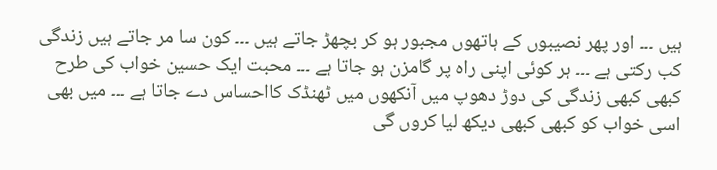ہیں ۔۔۔ اور پھر نصیبوں کے ہاتھوں مجبور ہو کر بچھڑ جاتے ہیں ۔۔۔ کون سا مر جاتے ہیں زندگی کب رکتی ہے ۔۔۔ ہر کوئی اپنی راہ پر گامزن ہو جاتا ہے ۔۔۔ محبت ایک حسین خواب کی طرح کبھی کبھی زندگی کی دوڑ دھوپ میں آنکھوں میں ٹھنڈک کااحساس دے جاتا ہے ۔۔۔ میں بھی اسی خواب کو کبھی کبھی دیکھ لیا کروں گی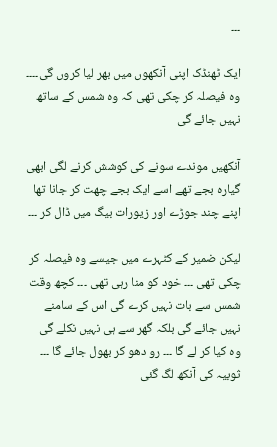۔۔۔

ایک ٹھنڈک اپنی آنکھوں میں بھر لیا کروں گی۔۔۔۔ وہ فیصلہ کر چکی تھی کہ وہ شمس کے ساتھ نہیں جائے گی

آنکھیں موندے سونے کی کوشش کرنے لگی ابھی گیارہ بجے تھے اسے ایک بجے چھت کر جانا تھا اپنے چند جوڑے اور زیورات بیگ میں ڈال کر ۔۔۔

لیکن ضمیر کے کٹہرے میں جیسے وہ فیصلہ کر چکی تھی ۔۔۔ خود کو منا رہی تھی ۔۔۔ کچھ وقت شمس سے بات نہیں کرے گی اس کے سامنے نہیں جائے گی بلکہ گھر سے ہی نہیں نکلے گی وہ کیا کر لے گا ۔۔۔ رو دھو کر بھول جائے گا ۔۔۔ ثوبیہ کی آنکھ لگ گئی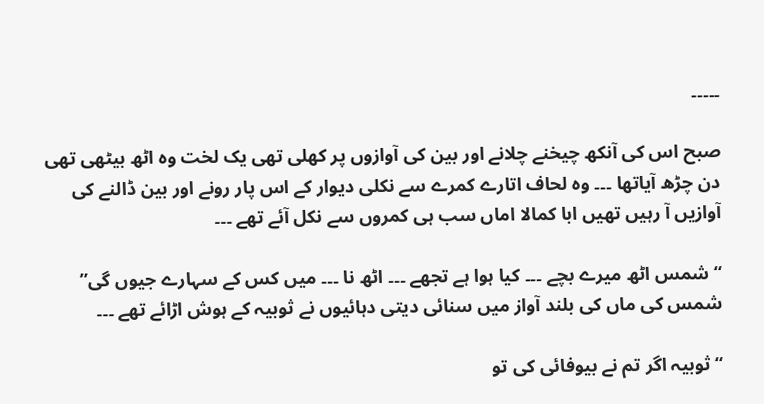۔۔۔۔۔

صبح اس کی آنکھ چیخنے چلانے اور بین کی آوازوں پر کھلی تھی یک لخت وہ اٹھ بیٹھی تھی دن چڑھ آیاتھا ۔۔۔ وہ لحاف اتارے کمرے سے نکلی دیوار کے اس پار رونے اور بین ڈالنے کی آوازیں آ رہیں تھیں ابا کمالا اماں سب ہی کمروں سے نکل آئے تھے ۔۔۔

“شمس اٹھ میرے بچے ۔۔۔ کیا ہوا ہے تجھے ۔۔۔ اٹھ نا ۔۔۔ میں کس کے سہارے جیوں گی” شمس کی ماں کی بلند آواز میں سنائی دیتی دہائیوں نے ثوبیہ کے ہوش اڑائے تھے ۔۔۔

“ثوبیہ اگر تم نے بیوفائی کی تو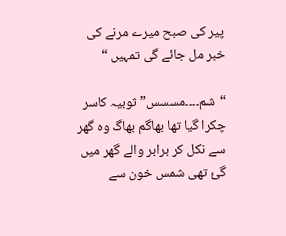پیر کی صبح میرے مرنے کی خبر مل جائے گی تمہیں “

“شم۔۔۔۔مسسس” ثوبیہ کاسر چکرا گیا تھا بھاگم بھاگ وہ گھر سے نکل کر برابر والے گھر میں گئ تھی شمس خون سے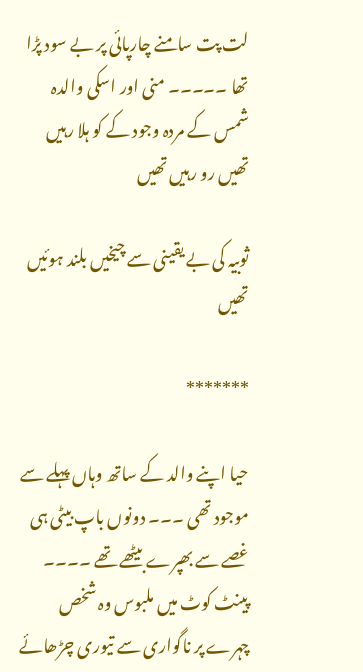لت پت سامنے چارپائی پر بے سود پڑا تھا ۔۔۔۔۔ منی اور اسکی والدہ شمس کے مردہ وجود کے کو ہلا رہیں تھیں رو رہیں تھیں

ثوبیہ کی بے یقینی سے چیخیں بلند ہوئیں تھیں

*******

حیا اپنے والد کے ساتھ وہاں پہلے سے موجود تھی ۔۔۔ دونوں باپ بیٹی ہی غصے سے بھپرے بیٹھے تھے ۔۔۔۔ پینٹ کوٹ میں ملبوس وہ شخص چہرے پر ناگواری سے تیوری چڑھائے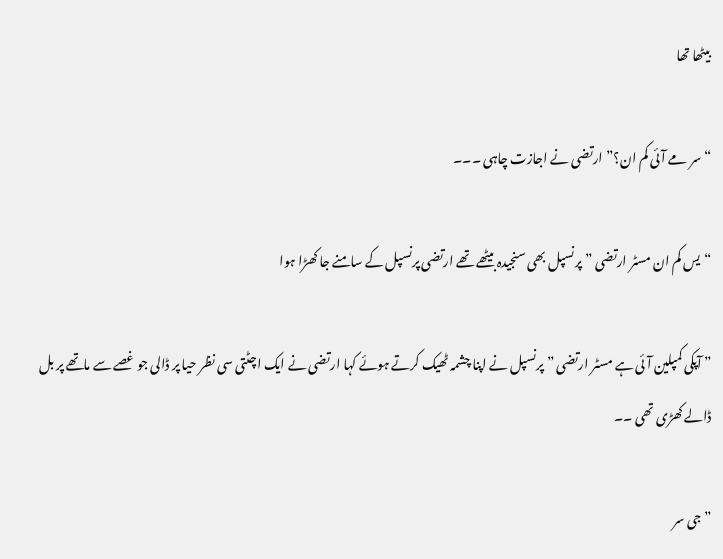بیٹھا تھا

“سر مے آئی کم ان؟” ارتضی نے اجازت چاہی ۔۔۔

“یس کم ان مسٹر ارتضی ” پرنسپل بھی سنجیدہ بیٹھے تھے ارتضی پرنسپل کے سامنے جا کھڑا ہوا

” آپکی کمپلین آئی ہے مسٹر ارتضی ” پرنسپل نے اپنا چشمہ ٹھیک کرتے ہوئے کہا ارتضی نے ایک اچٹتی سی نظر حیا پر ڈالی جو غصے سے ماتھے پر بل ڈالے کھڑی تھی ۔۔

” جی سر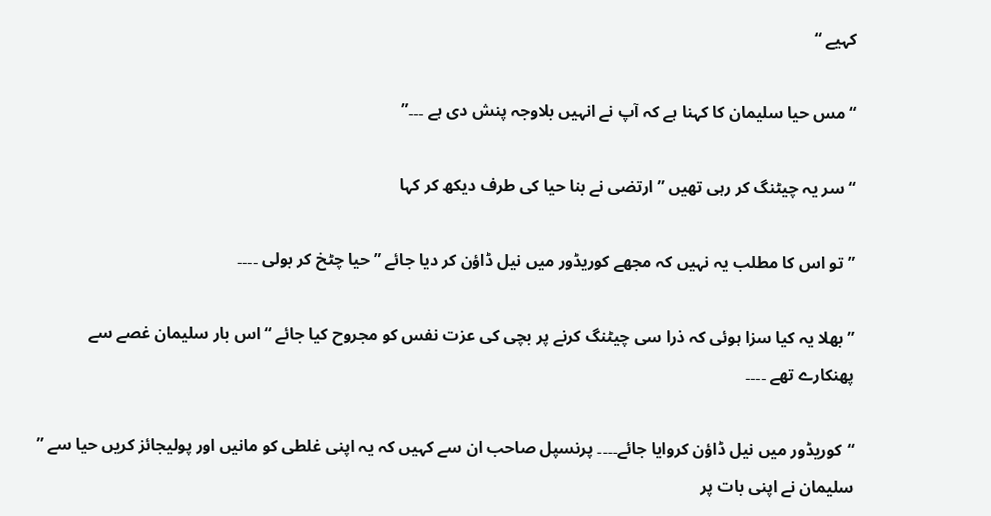کہیے “

“مس حیا سلیمان کا کہنا ہے کہ آپ نے انہیں بلاوجہ پنش دی ہے ۔۔۔”

“سر یہ چیٹنگ کر رہی تھیں ” ارتضی نے بنا حیا کی طرف دیکھ کر کہا

” تو اس کا مطلب یہ نہیں کہ مجھے کوریڈور میں نیل ڈاؤن کر دیا جائے ” حیا چٹخ کر بولی ۔۔۔۔

” بھلا یہ کیا سزا ہوئی کہ ذرا سی چیٹنگ کرنے پر بچی کی عزت نفس کو مجروح کیا جائے “اس بار سلیمان غصے سے پھنکارے تھے ۔۔۔۔

“کوریڈور میں نیل ڈاؤن کروایا جائے۔۔۔۔ پرنسپل صاحب ان سے کہیں کہ یہ اپنی غلطی کو مانیں اور پولیجائز کریں حیا سے ” سلیمان نے اپنی بات پر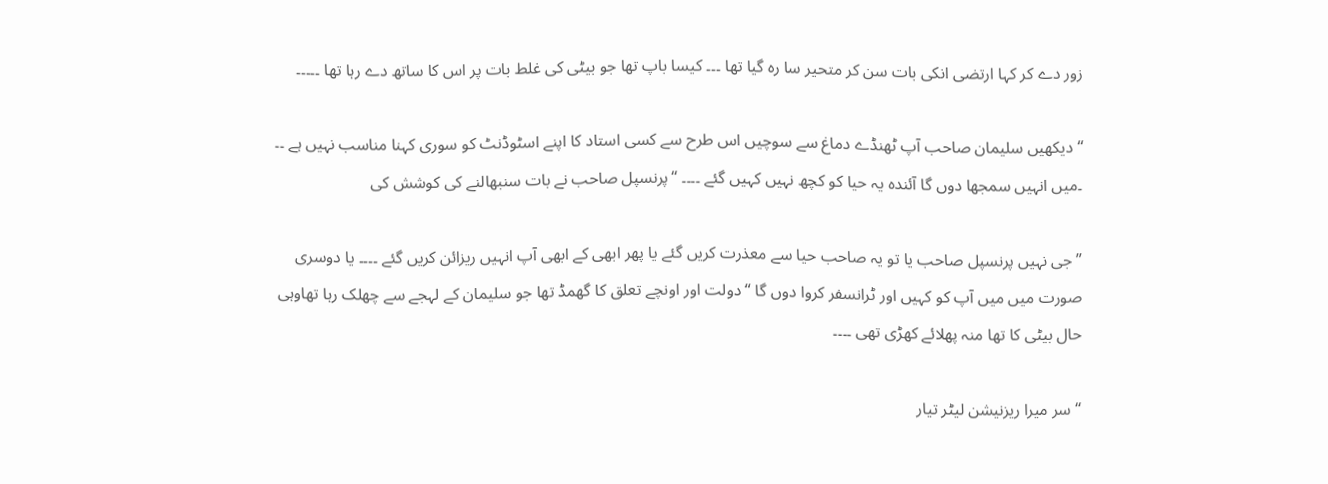زور دے کر کہا ارتضی انکی بات سن کر متحیر سا رہ گیا تھا ۔۔۔ کیسا باپ تھا جو بیٹی کی غلط بات پر اس کا ساتھ دے رہا تھا ۔۔۔۔۔

“دیکھیں سلیمان صاحب آپ ٹھنڈے دماغ سے سوچیں اس طرح سے کسی استاد کا اپنے اسٹوڈنٹ کو سوری کہنا مناسب نہیں ہے ۔۔ ۔میں انہیں سمجھا دوں گا آئندہ یہ حیا کو کچھ نہیں کہیں گئے ۔۔۔۔ “پرنسپل صاحب نے بات سنبھالنے کی کوشش کی

” جی نہیں پرنسپل صاحب یا تو یہ صاحب حیا سے معذرت کریں گئے یا پھر ابھی کے ابھی آپ انہیں ریزائن کریں گئے ۔۔۔۔ یا دوسری صورت میں میں آپ کو کہیں اور ٹرانسفر کروا دوں گا “دولت اور اونچے تعلق کا گھمڈ تھا جو سلیمان کے لہجے سے چھلک رہا تھاوہی حال بیٹی کا تھا منہ پھلائے کھڑی تھی ۔۔۔۔

“سر میرا ریزنیشن لیٹر تیار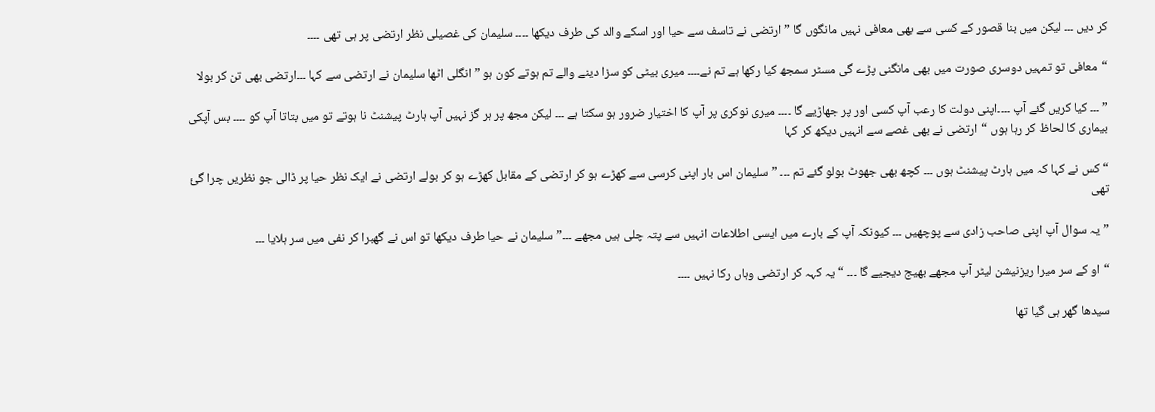کر دیں ۔۔۔ لیکن میں بنا قصور کے کسی سے بھی معافی نہیں مانگوں گا ” ارتضی نے تاسف سے حیا اور اسکے والد کی طرف دیکھا ۔۔۔۔ سلیمان کی غصیلی نظر ارتضی پر ہی تھی ۔۔۔۔

“معافی تو تمہیں دوسری صورت میں بھی مانگنی پڑے گی مسٹر سمجھ کیا رکھا ہے تم نے۔۔۔۔ میری بیٹی کو سزا دینے والے تم ہوتے کون ہو ” انگلی اٹھا سلیمان نے ارتضی سے کہا ۔۔۔ارتضی بھی تن کر بولا

” ۔۔۔ کیا کریں گئے آپ ۔۔۔۔اپنی دولت کا رعب آپ کسی اور پر جھاڑیے گا ۔۔۔۔ میری نوکری پر آپ کا اختیار ضرور ہو سکتا ہے ۔۔۔ لیکن مجھ پر ہر گز نہیں آپ ہارٹ پیشنٹ نا ہوتے تو میں بتاتا آپ کو ۔۔۔۔ بس آپکی بیماری کا لحاظ کر رہا ہوں “ارتضی نے بھی غصے سے انہیں دیکھ کر کہا

“کس نے کہا کہ میں ہارٹ پیشنٹ ہوں ۔۔۔ کچھ بھی جھوٹ بولو گئے تم ۔۔۔ ” سلیمان اس بار اپنی کرسی سے کھڑے ہو کر ارتضی کے مقابل کھڑے ہو کر بولے ارتضی نے ایک نظر حیا پر ڈالی جو نظریں چرا گئ تھی

” یہ سوال آپ اپنی صاحب زادی سے پوچھیں ۔۔۔ کیونکہ آپ کے بارے میں ایسی اطلاعات انہیں سے پتہ چلی ہیں مجھے ۔۔۔” سلیمان نے حیا طرف دیکھا تو اس نے گھبرا کر نفی میں سر ہلایا ۔۔۔

“او کے سر میرا ریزنیشن لیٹر آپ مجھے بھیج دیجیے گا ۔۔۔ “یہ کہہ کر ارتضی وہاں رکا نہیں ۔۔۔۔

سیدھا گھر ہی گیا تھا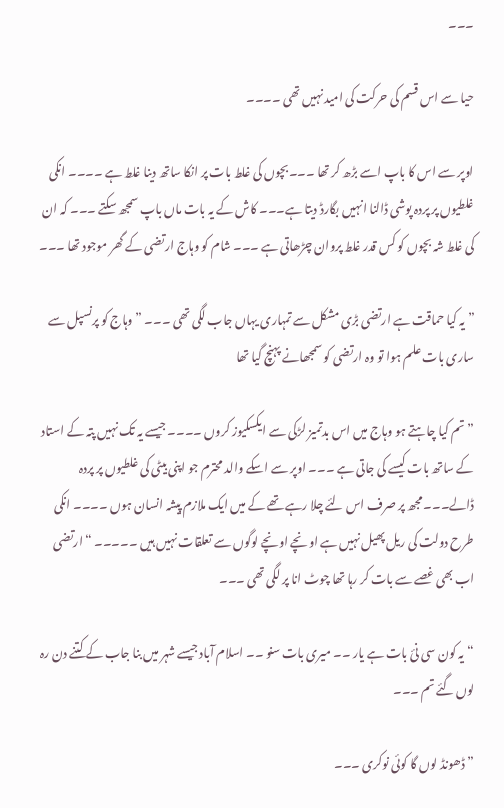۔۔۔

حیا سے اس قسم کی حرکت کی امید نہیں تھی ۔۔۔۔

اوپر سے اس کا باپ اسے بڑھ کر تھا ۔۔۔بچوں کی غلط بات پر انکا ساتھ دینا غلط ہے ۔۔۔۔ انکی غلطیوں پر پردہ پوشی ڈالنا انہیں بگارڈ دیتا ہے۔۔۔ کاش کے یہ بات ماں باپ سمجھ سکتے ۔۔۔ کہ ان کی غلط شہ بچوں کو کس قدر غلط پروان چڑھاتی ہے ۔۔۔ شام کو وہاج ارتضی کے گھر موجود تھا ۔۔۔

” یہ کیا حماقت ہے ارتضی بڑی مشکل سے تمہاری یہاں جاب لگی تھی ۔۔۔ ” وہاج کو پرنسپل سے ساری بات علم ہوا تو وہ ارتضی کو سمجھانے پہنچ گیا تھا

” تم کیا چاہتے ہو وہاج میں اس بدتمیز لڑکی سے ایکسکیوز کروں ۔۔۔۔ جیسے یہ تک نہیں پتہ کے استاد کے ساتھ بات کیسے کی جاتی ہے ۔۔۔ اوپر سے اسکے والد محترم جو اپنی بیٹی کی غلطیوں پر پردہ ڈالے۔۔۔ مجھ پر صرف اس لئے چلا رہے تھے کے میں ایک ملازم پیشہ انسان ہوں ۔۔۔۔ انکی طرح دولت کی ریل پھیل نہیں ہے اونچے اونچے لوگوں سے تعلقات نہیں ہیں ۔۔۔۔۔ “ارتضی اب بھی غصے سے بات کر رہا تھا چوٹ انا پر لگی تھی ۔۔۔

“یہ کون سی نئ بات ہے یار ۔۔ میری بات سنو ۔۔ اسلام آباد جیسے شہر میں بنا جاب کے کتنے دن رہ لوں گئے تم ۔۔۔

” ڈھونڈ لوں گا کوئی نوکری ۔۔۔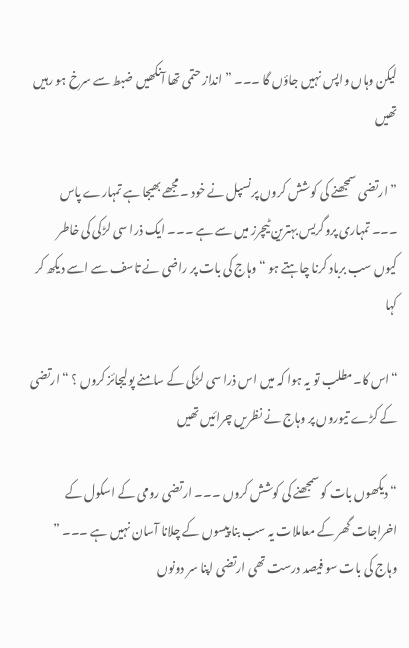لیکن وہاں واپس نہیں جاؤں گا ۔۔۔ ” انداز حتمی تھا آنکھیں ضبط سے سرخ ہو رہیں تھیں

” ارتضی سمجھنے کی کوشش کروں پرنسپل نے خود ۔مجھے بھیجا ہے تمہارے پاس ۔۔۔ تمہاری پروگریس بہترین ٹیچرز میں سے ہے ۔۔۔ ایک ذرا سی لڑکی کی خاطر کیوں سب برباد کرنا چاہتے ہو “وہاج کی بات پر راضی نے تاسف سے اسے دیکھ کر کہا

“اس کا۔مطلب تو یہ ہوا کہ میں اس ذرا سی لڑکی کے سامنے پولیجائز کروں ؟ “ارتضی کے کڑے تیوروں پر وہاج نے نظریں چرائیں تھیں

“دیکھوں بات کو سمجھنے کی کوشش کروں ۔۔۔ ارتضی رومی کے اسکول کے اخراجات گھر کے معاملات یہ سب بنا پیسوں کے چلانا آسان نہیں ہے ۔۔۔ ” وہاج کی بات سو فیصد درست تھی ارتضی اپنا سر دونوں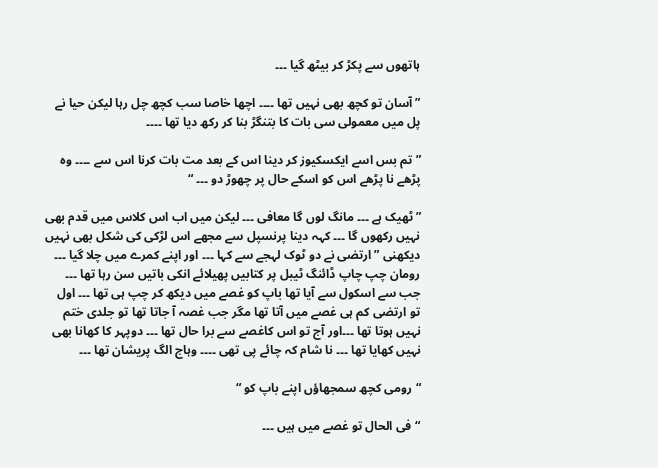ہاتھوں سے پکڑ کر بیٹھ گیا ۔۔۔

” آسان تو کچھ بھی نہیں تھا ۔۔۔۔ اچھا خاصا سب کچھ چل رہا لیکن حیا نے پل میں معمولی سی بات کا بتنگڑ بنا کر رکھ دیا تھا ۔۔۔۔

” تم بس اسے ایکسکیوز کر دینا اس کے بعد مت بات کرنا اس سے ۔۔۔۔ وہ پڑھے نا پڑھے اس کو اسکے حال پر چھوڑ دو ۔۔۔ “

” ٹھیک ہے ۔۔۔ مانگ لوں گا معافی ۔۔۔ لیکن میں اب اس کلاس میں قدم بھی نہیں رکھوں گا ۔۔۔ کہہ دینا پرنسپل سے مجھے اس لڑکی کی شکل بھی نہیں دیکھنی ” ارتضی نے دو ٹوک لہجے سے کہا ۔۔۔ اور اپنے کمرے میں چلا گیا ۔۔۔ رومان چپ چاپ ڈائنگ ٹیبل پر کتابیں پھیلائے انکی باتیں سن رہا تھا ۔۔۔ جب سے اسکول سے آیا تھا باپ کو غصے میں دیکھ کر چپ ہی تھا ۔۔۔ اول تو ارتضی کم ہی غصے میں آتا تھا مگر جب غصہ آ جاتا تھا تو جلدی ختم نہیں ہوتا تھا ۔۔۔اور آج تو اس کاغصے سے برا حال تھا ۔۔۔ دوپہر کا کھانا بھی نہیں کھایا تھا ۔۔۔ نا شام کہ چائے پی تھی ۔۔۔۔ وہاج الگ پریشان تھا ۔۔۔

“رومی کچھ سمجھاؤں اپنے باپ کو “

“فی الحال تو غصے میں ہیں ۔۔۔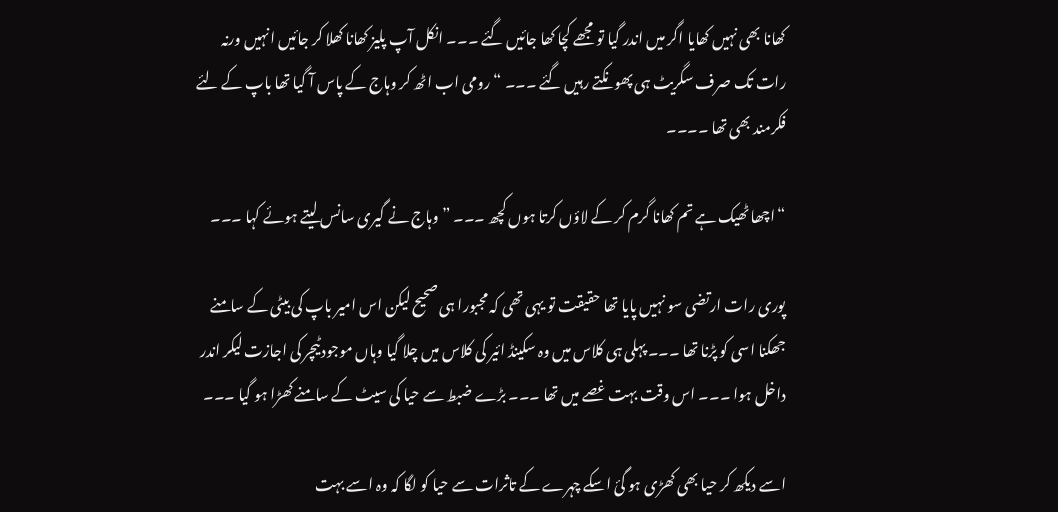کھانا بھی نہیں کھایا اگر میں اندر گیا تو مجھے کچا کھا جائیں گئے ۔۔۔ انکل آپ پلیز کھانا کھلا کر جائیں انہیں ورنہ رات تک صرف سگریٹ ہی پھونکتے رہیں گئے ۔۔۔ “رومی اب اٹھ کر وہاج کے پاس آ گیا تھا باپ کے لئے فکرمند بھی تھا ۔۔۔۔

“اچھا ٹھیک ہے تم کھانا گرم کر کے لاؤں کرتا ہوں کچھ ۔۔۔ ” وہاج نے گیری سانس لیتے ہوئے کہا ۔۔۔

پوری رات ارتضی سو نہیں پایا تھا حقیقت تو یہی تھی کہ مجبورا ہی صحیح لیکن اس امیر باپ کی بیٹی کے سامنے جھکنا اسی کو پڑنا تھا ۔۔۔ پہلی ہی کلاس میں وہ سکینڈ ائیر کی کلاس میں چلا گیا وہاں موجود ٹیچر کی اجازت لیکر اندر داخل ہوا ۔۔۔ اس وقت بہت غصے میں تھا ۔۔۔ بڑے ضبط سے حیا کی سیٹ کے سامنے کھڑا ہو گیا ۔۔۔

اسے دیکھ کر حیا بھی کھڑی ہو گئ اسکے چہرے کے تاثرات سے حیا کو لگا کہ وہ اسے بہت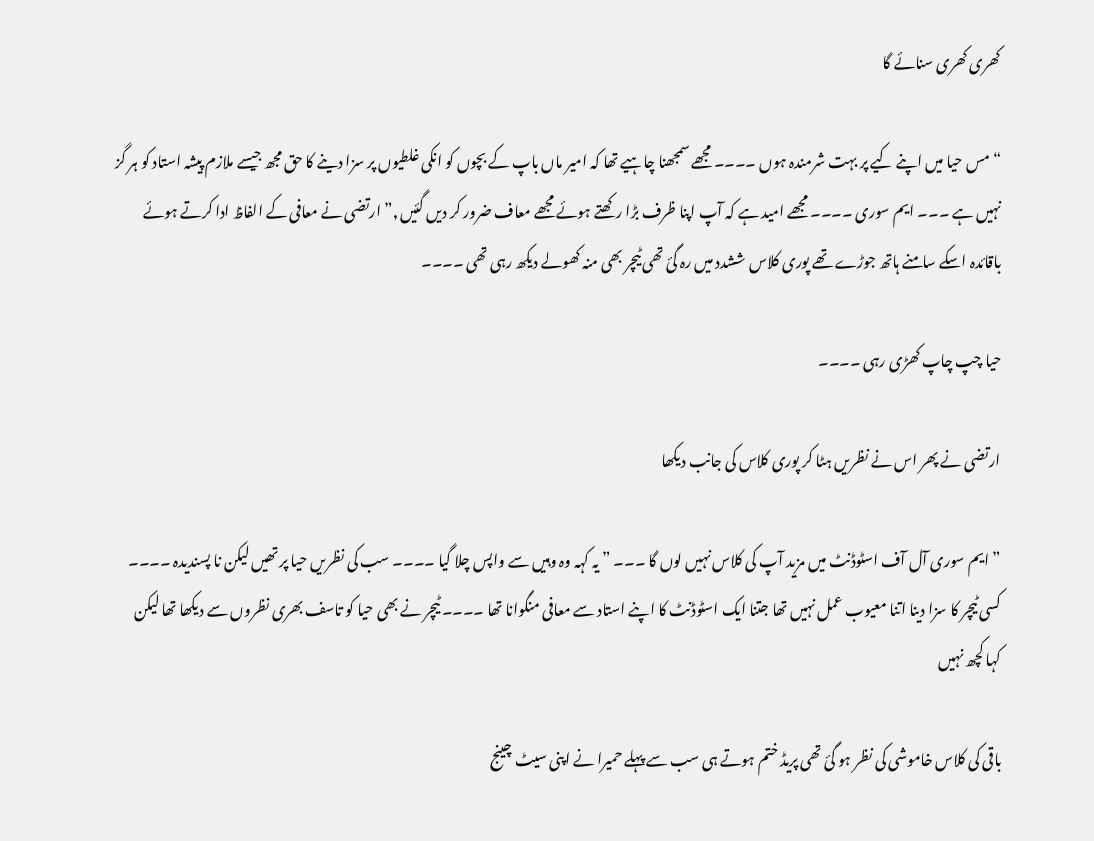کھری کھری سنائے گا

“مس حیا میں اپنے کیے پر بہت شرمندہ ہوں ۔۔۔۔ مجھے سمجھنا چاہیے تھا کہ امیر ماں باپ کے بچوں کو انکی غلطیوں پر سزا دینے کا حق مجھ جیسے ملازم پیشہ استاد کو ہر گز نہیں ہے ۔۔۔ ایم سوری ۔۔۔۔ مجھے امید ہے کہ آپ اپنا ظرف بڑا رکھتے ہوئے مجھے معاف ضرور کر دیں گئیں ٫” ارتضی نے معافی کے الفاظ ادا کرتے ہوئے باقائدہ اسکے سامنے ہاتھ جوڑے تھے پوری کلاس ششدد میں رہ گئ تھی ٹیچر بھی منہ کھولے دیکھ رہی تھی ۔۔۔۔

حیا چپ چاپ کھڑی رہی ۔۔۔۔

ارتضی نے پھر اس نے نظریں ہٹا کر پوری کلاس کی جانب دیکھا

” ایم سوری آل آف اسٹوڈنٹ میں مزید آپ کی کلاس نہیں لوں گا ۔۔۔ ” یہ کہہ وہ وہیں سے واپس چلا گیا ۔۔۔۔ سب کی نظریں حیا پر تھیں لیکن نا پسندیدہ ۔۔۔۔ کسی ٹیچر کا سزا دینا اتنا معیوب عمل نہیں تھا جتنا ایک اسٹوڈنٹ کا اپنے استاد سے معافی منگوانا تھا ۔۔۔۔ ٹیچر نے بھی حیا کو تاسف بھری نظروں سے دیکھا تھا لیکن کہا کچھ نہیں

باقی کی کلاس خاموشی کی نظر ہو گئ تھی پریڈ ختم ہوتے ہی سب سے پہلے حمیرا نے اپنی سیٹ چینج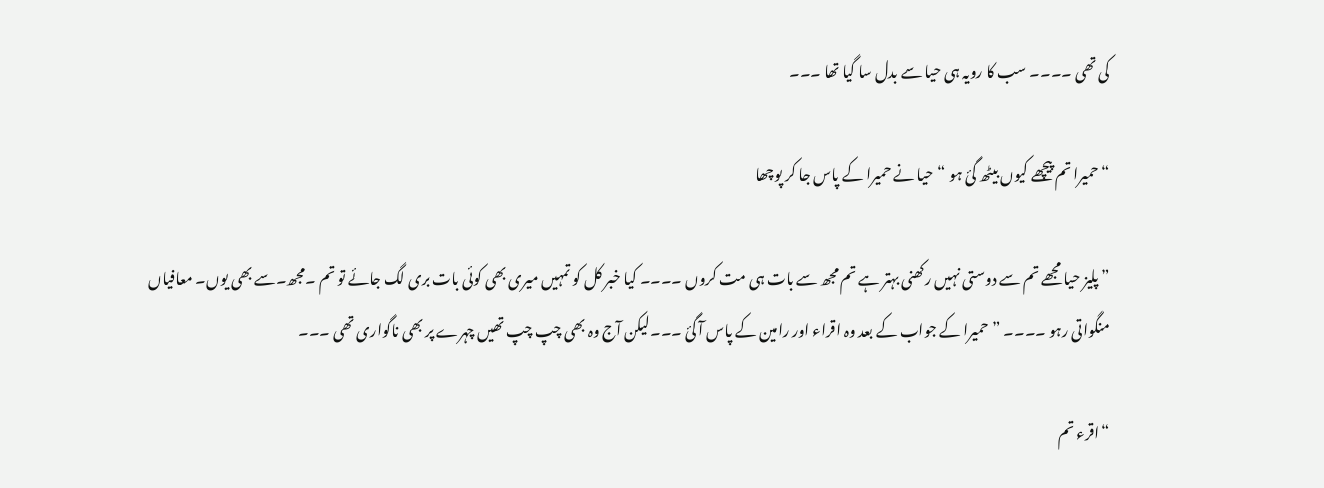کی تھی ۔۔۔۔ سب کا رویہ ہی حیا سے بدل سا گیا تھا ۔۔۔

“حمیرا تم پیچھے کیوں بیٹھ گئ ہو “حیا نے حمیرا کے پاس جا کر پوچھا

” پلیز حیا مجھے تم سے دوستی نہیں رکھنی بہتر ہے تم مجھ سے بات ہی مت کروں ۔۔۔۔ کیا خبر کل کو تمہیں میری بھی کوئی بات بری لگ جائے تو تم ۔مجھ۔سے بھی یوں۔ معافیاں منگواتی رہو ۔۔۔۔ ” حمیرا کے جواب کے بعد وہ اقراء اور رامین کے پاس آ گئ ۔۔۔لیکن آج وہ بھی چپ چپ تھیں چہرے پر بھی ناگواری تھی ۔۔۔

“اقرء تم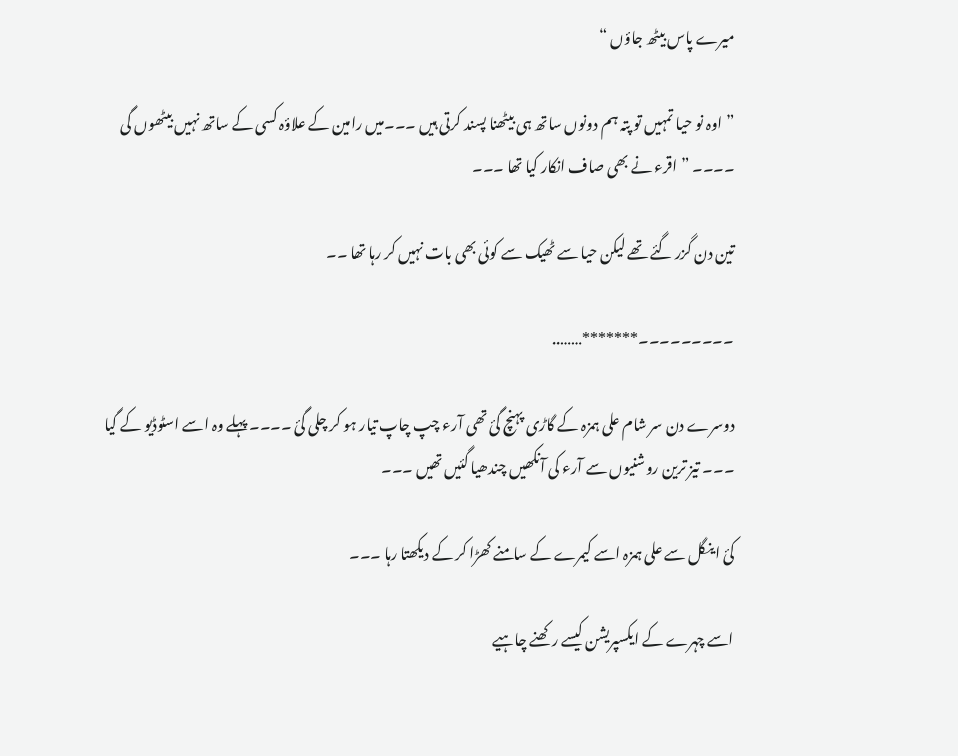میرے پاس بیٹھ جاؤں “

” اوہ نو حیا تمہیں تو پتہ ہم دونوں ساتھ ہی بیٹھنا پسند کرتی ہیں ۔۔۔میں رامین کے علاؤہ کسی کے ساتھ نہیں بیٹھوں گی ۔۔۔۔ ” اقرء نے بھی صاف انکار کیا تھا ۔۔۔

تین دن گزر گئے تھے لیکن حیا سے ٹھیک سے کوئی بھی بات نہیں کر رہا تھا ۔۔

۔۔۔۔۔۔۔۔۔*******……..

دوسرے دن سر شام علی ہمزہ کے گاڑی پہنچ گئ تھی آرء چپ چاپ تیار ہو کر چلی گئ ۔۔۔۔ پہلے وہ اسے اسٹوڈیو کے گیا ۔۔۔ تیز ترین روشنیوں سے آرء کی آنکھیں چندھیا گئیں تھیں ۔۔۔

کئ اینگل سے علی ہمزہ اسے کیمرے کے سامنے کھڑا کر کے دیکھتا رہا ۔۔۔

اسے چہرے کے ایکسپریشن کیسے رکھنے چاہیے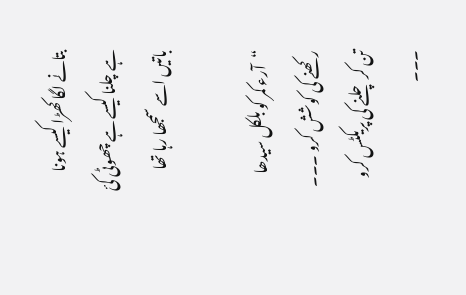بتانے لگا کھڑا کیسے ہونا ہے چلنا کیسے ہے چھوٹی کئ باتیں اسے سمجھا رہا تھا

“آرء کمر کو بلکل سیدھا رکھنے کی کوشش کرو ۔۔۔ تن کر چلنے کی پریکٹس کرو ۔۔۔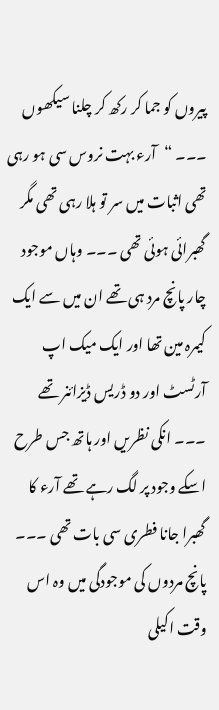پیروں کو جما کر رکھ کر چلنا سیکھوں ۔۔۔ “آرء بہت نروس سی ہو رہی تھی اثبات میں سر تو ہلا رہی تھی مگر گھبرائی ہوئی تھی ۔۔۔ وہاں موجود چار پانچ مرد ہی تھے ان میں سے ایک کیمرہ مین تھا اور ایک میک اپ آرٹسٹ اور دو ڈریس ڈیزائنر تھے ۔۔۔ انکی نظریں اور ہاتھ جس طرح اسکے وجود پر لگ رہے تھے آرء کا گھبرا جانا فطری سی بات تھی ۔۔۔ پانچ مردوں کی موجودگی میں وہ اس وقت اکیلی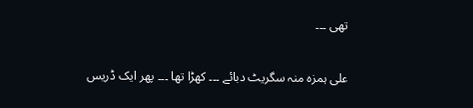تھی ۔۔۔

علی ہمزہ منہ سگریٹ دبائے ۔۔۔ کھڑا تھا ۔۔۔ پھر ایک ڈریس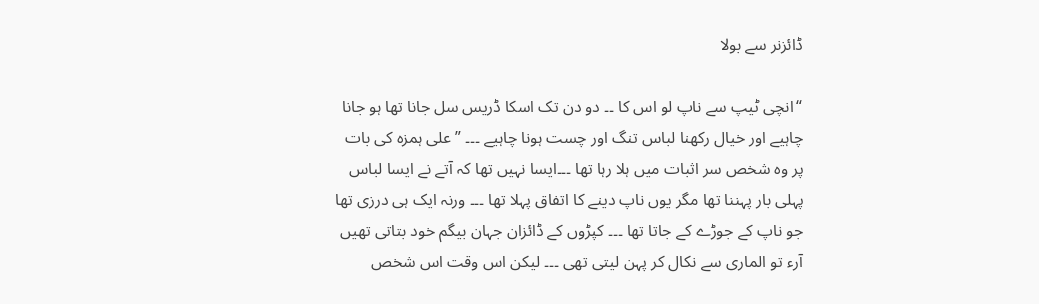ڈائزنر سے بولا

“انچی ٹیپ سے ناپ لو اس کا ۔۔ دو دن تک اسکا ڈریس سل جانا تھا ہو جانا چاہیے اور خیال رکھنا لباس تنگ اور چست ہونا چاہیے ۔۔۔ ” علی ہمزہ کی بات پر وہ شخص سر اثبات میں ہلا رہا تھا ۔۔۔ایسا نہیں تھا کہ آتے نے ایسا لباس پہلی بار پہننا تھا مگر یوں ناپ دینے کا اتفاق پہلا تھا ۔۔۔ ورنہ ایک ہی درزی تھا جو ناپ کے جوڑے کے جاتا تھا ۔۔۔ کپڑوں کے ڈائزان جہان بیگم خود بتاتی تھیں آرء تو الماری سے نکال کر پہن لیتی تھی ۔۔۔ لیکن اس وقت اس شخص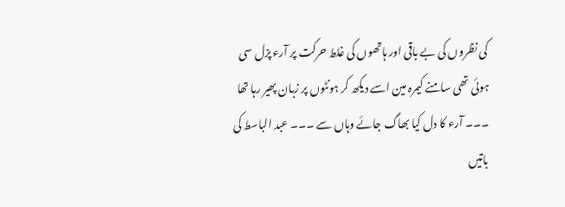کی نظروں کی بے باقی اور ہاتھوں کی غلط حرکت پر آرء پزل سی ہوئی تھی سامنے کیمرہ مین اسے دیکھ کر ہونٹوں پر زبان پھیر رہا تھا ۔۔۔ آرء کا دل کیا بھاگ جائے وہاں سے ۔۔۔ عبد الباسط کی باتیں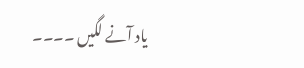یاد آنے لگیں ۔۔۔۔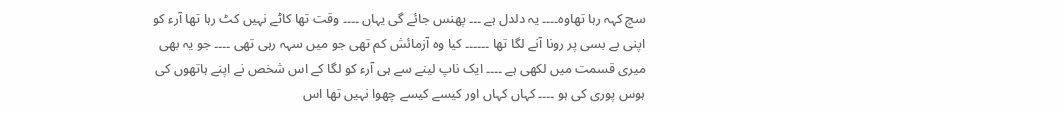سچ کہہ رہا تھاوہ۔۔۔۔ یہ دلدل ہے ۔۔۔ پھنس جائے گی یہاں ۔۔۔۔ وقت تھا کاٹے نہیں کٹ رہا تھا آرء کو اپنی بے بسی پر رونا آنے لگا تھا ۔۔۔۔۔۔ کیا وہ آزمائش کم تھی جو میں سہہ رہی تھی ۔۔۔۔ جو یہ بھی میری قسمت میں لکھی ہے ۔۔۔۔ ایک ناپ لینے سے ہی آرء کو لگا کے اس شخص نے اپنے ہاتھوں کی ہوس پوری کی ہو ۔۔۔۔ کہاں کہاں اور کیسے کیسے چھوا نہیں تھا اس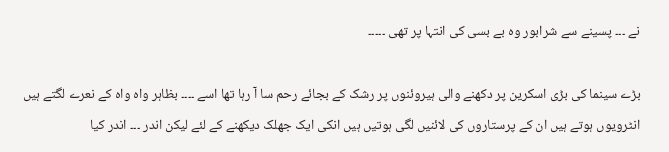نے ۔۔۔ پسینے سے شرابور وہ بے بسی کی انتہا پر تھی ۔۔۔۔۔

بڑے سینما کی بڑی اسکرین پر دکھنے والی ہیروئنوں پر رشک کے بجائے رحم سا آ رہا تھا اسے ۔۔۔۔ بظاہر واہ واہ کے نعرے لگتے ہیں انٹرویوں ہوتے ہیں ان کے پرستاروں کی لائنیں لگی ہوتیں ہیں انکی ایک جھلک دیکھنے کے لئے لیکن اندر ۔۔۔ اندر کیا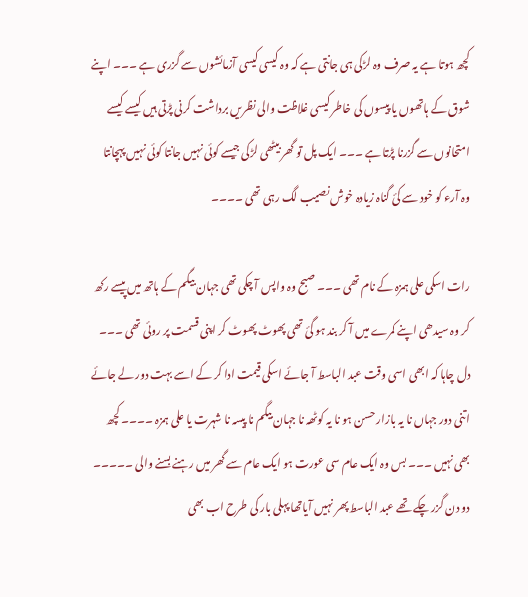کچھ ہوتا ہے یہ صرف وہ لڑکی ہی جانتی ہے کہ وہ کیسی کیسی آزمائشوں سے گزری ہے ۔۔۔ اپنے شوق کے ہاتھوں یا پیسوں کی خاطر کیسی غلاظت والی نظریں برداشت کرنی پڑتی ہیں کیسے کیسے امتحانوں سے گزرنا پڑتا ہے ۔۔۔ ایک پل تو گھر بیٹھی لڑکی جیسے کوئی نہیں جانتا کوئی نہیں پہچانتا وہ آرء کو خود سے کئ گناہ زیادہ خوش نصیب لگ رہی تھی ۔۔۔۔

رات اسکی علی ہمزہ کے نام تھی ۔۔۔ صبح وہ واپس آ چکی تھی جہان بیگم کے ہاتھ میں پیسے رکھ کر وہ سیدھی اپنے کمرے میں آ کر بند ہو گئ تھی پھوٹ پھوٹ کر اپنی قسمت پر روئی تھی ۔۔۔ دل چاہا کہ ابھی اسی وقت عبد الباسط آ جائے اسکی قیمت ادا کر کے اسے بہت دور لے جائے اتنی دور جہاں نا یہ بازار حسن ہو نا یہ کوٹھہ نا جہان بیگم نا پیسہ نا شہرت یا علی ہمزہ ۔۔۔۔ کچھ بھی نہیں ۔۔۔ بس وہ ایک عام سی عورت ہو ایک عام سے گھر میں رہنے بسنے والی ۔۔۔۔۔ دو دن گزر چکے تھے عبد الباسط پھر نہیں آیاتھا پہلی بار کی طرح اب بھی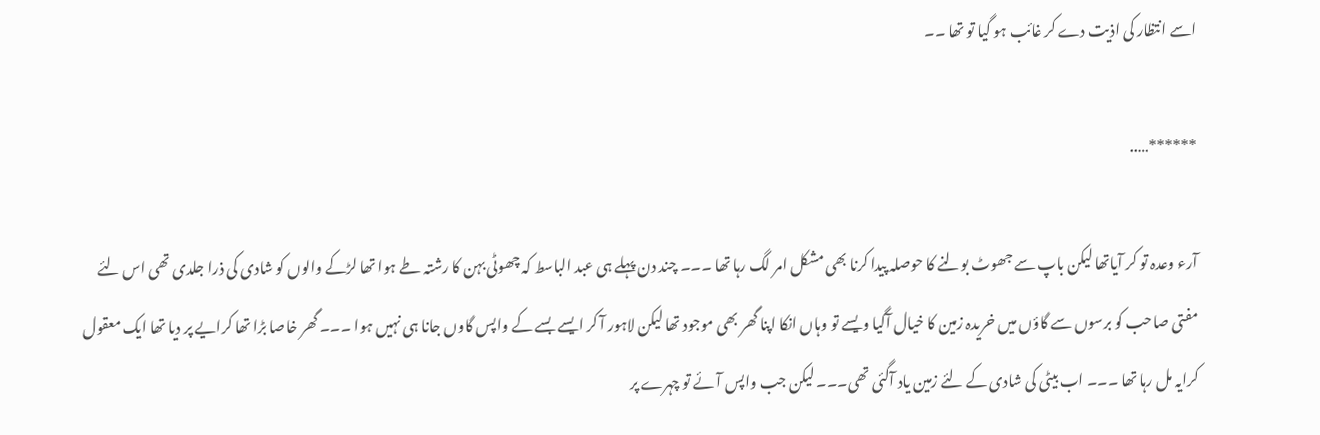اسے انتظار کی اذیت دے کر غائب ہو گیا تو تھا ۔۔

******…..

آرء وعدہ تو کر آیاتھا لیکن باپ سے جھوٹ بولنے کا حوصلہ پیدا کرنا بھی مشکل امر لگ رہا تھا ۔۔۔ چند دن پہلے ہی عبد الباسط کہ چھوٹی بہن کا رشتہ طے ہوا تھا لڑکے والوں کو شادی کی ذرا جلدی تھی اس لئے مفتی صاحب کو برسوں سے گاؤں میں خریدہ زمین کا خیال آگیا ویسے تو وہاں انکا اپنا گھر بھی موجود تھا لیکن لاہور آ کر ایسے بسے کے واپس گاوں جانا ہی نہیں ہوا ۔۔۔ گھر خاصا بڑا تھا کرایے پر دیا تھا ایک معقول کرایہ مل رہا تھا ۔۔۔ اب بیٹی کی شادی کے لئے زمین یاد آگئی تھی۔۔۔ لیکن جب واپس آئے تو چہرے پر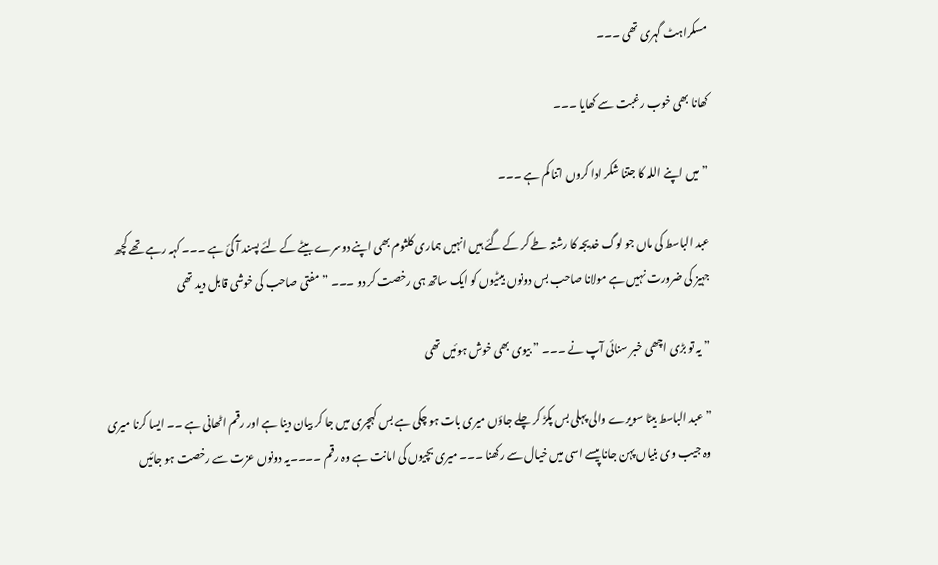مسکراہٹ گہری تھی ۔۔۔

کھانا بھی خوب رغبت سے کھایا ۔۔۔

” میں اپنے اللہ کا جتنا شکر ادا کروں اتنا کم ہے ۔۔۔

عبد الباسط کی ماں جو لوگ خدیجہ کا رشتہ طے کر کے گئے ہیں انہیں ہماری کلثوم بھی اپنے دوسرے بیٹے کے لئے پسند آ گئ ہے ۔۔۔ کہہ رہے تھے کچھ جہیز کی ضرورت نہیں ہے مولانا صاحب بس دونوں بیٹیوں کو ایک ساتھ ہی رخصت کر دو ۔۔۔ ” مفتی صاحب کی خوشی قابل دید تھی

” یہ تو بڑی اچھی خبر سنائی آپ نے ۔۔۔ ” بیوی بھی خوش ہوئیں تھی

” عبد الباسط بیٹا سویرے والی پہلی بس پکڑ کر چلے جاؤں میری بات ہو چکی ہے بس کہچری میں جا کر بیان دینا ہے اور رقم اٹھانی ہے ۔۔ ایسا کرنا میری وہ جیب وی بنیاں پہن جانا پیسے اسی میں خیال سے رکھنا ۔۔۔ میری بچیوں کی امانت ہے وہ رقم ۔۔۔۔یہ دونوں عزت سے رخصت ہو جائیں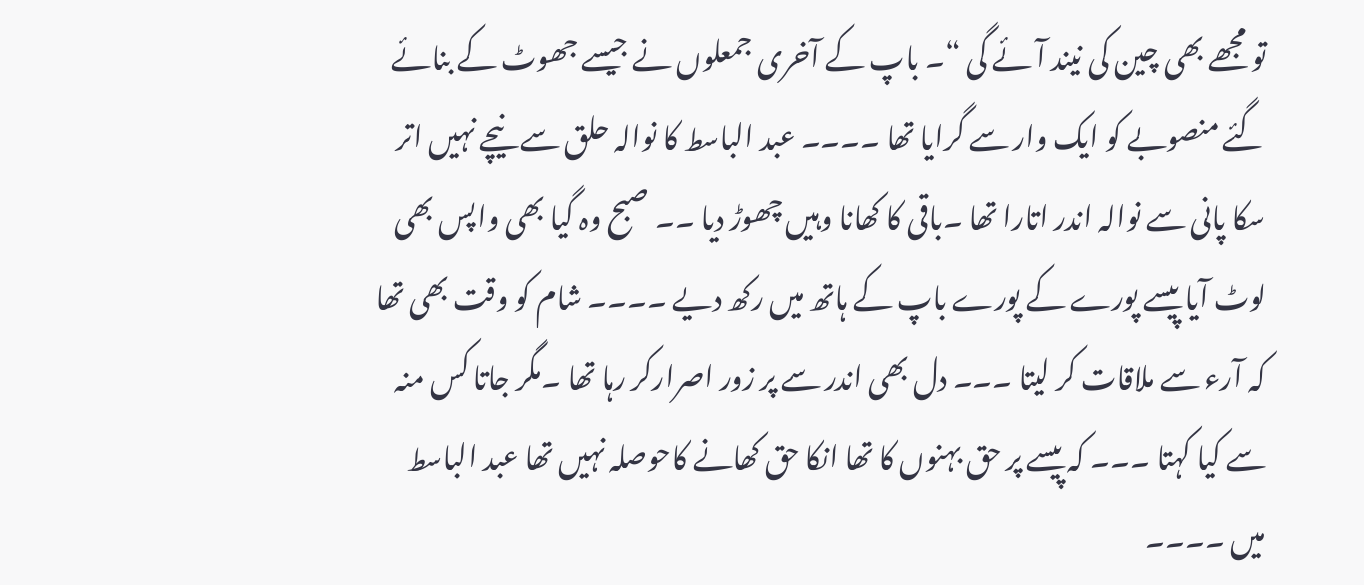تو مجھے بھی چین کی نیند آئے گی “۔ باپ کے آخری جمعلوں نے جیسے جھوٹ کے بنائے گئے منصوبے کو ایک وار سے گرایا تھا ۔۔۔۔ عبد الباسط کا نوالہ حلق سے نیچے نہیں اتر سکا پانی سے نوالہ اندر اتارا تھا ۔باقی کا کھانا وہیں چھوڑ دیا ۔۔ صبح وہ گیا بھی واپس بھی لوٹ آیا پیسے پورے کے پورے باپ کے ہاتھ میں رکھ دیے ۔۔۔۔ شام کو وقت بھی تھا کہ آرء سے ملاقات کر لیتا ۔۔۔ دل بھی اندر سے پر زور اصرارکر رہا تھا ۔مگر جاتا کس منہ سے کیا کہتا ۔۔۔ کہ پیسے پر حق بہنوں کا تھا انکا حق کھانے کاحوصلہ نہیں تھا عبد الباسط میں ۔۔۔۔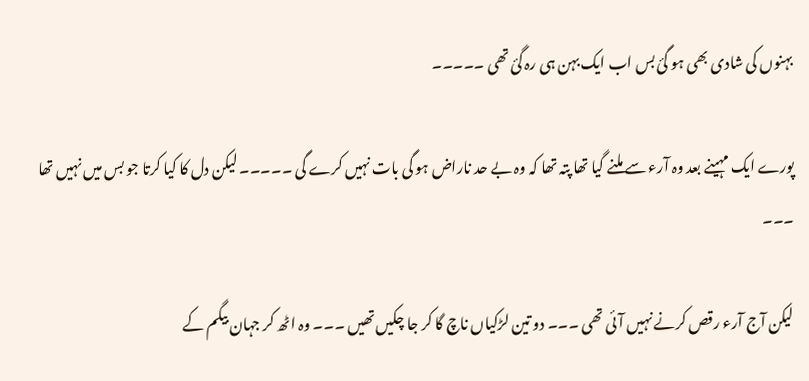بہنوں کی شادی بھی ہو گئ بس اب ایک بہن ہی رہ گئ تھی ۔۔۔۔۔

پورے ایک مہینے بعد وہ آرء سے ملنے گیا تھا پتہ تھا کہ وہ بے حد ناراض ہو گی بات نہیں کرے گی ۔۔۔۔۔ لیکن دل کا کیا کرتا جو بس میں نہیں تھا ۔۔۔

لیکن آج آرء رقص کرنے نہیں آئی تھی ۔۔۔ دو تین لڑکیاں ناچ گا کر جا چکیں تھیں ۔۔۔ وہ اٹھ کر جہان بیگم کے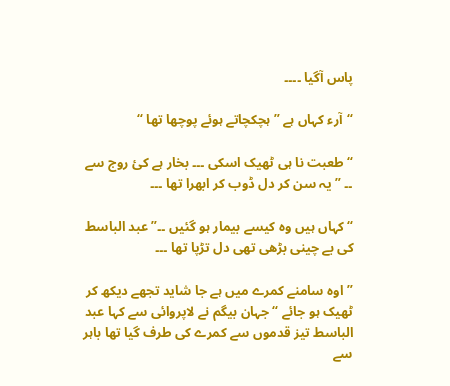پاس آگیا ۔۔۔۔

“آرء کہاں ہے ” ہچکچاتے ہوئے پوچھا تھا “

“طعبت نا ہی ٹھیک اسکی ۔۔۔ بخار ہے کئ روج سے ۔۔ ” یہ سن کر دل ڈوب کر ابھرا تھا ۔۔۔

“کہاں ہیں وہ کیسے بیمار ہو گئیں ۔۔”عبد الباسط کی بے چینی بڑھی تھی دل تڑپا تھا ۔۔۔

” اوہ سامنے کمرے میں ہے جا شاید تجھے دیکھ کر ٹھیک ہو جائے “جہان بیگم نے لاپروائی سے کہا عبد الباسط تیز قدموں سے کمرے کی طرف گیا تھا باہر سے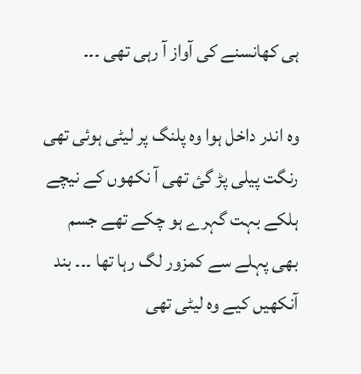ہی کھانسنے کی آواز آ رہی تھی ۔۔۔

وہ اندر داخل ہوا وہ پلنگ پر لیٹی ہوئی تھی رنگت پیلی پڑ گئ تھی آ نکھوں کے نیچے ہلکے بہت گہرے ہو چکے تھے جسم بھی پہلے سے کمزور لگ رہا تھا ۔۔۔ بند آنکھیں کیے وہ لیٹی تھی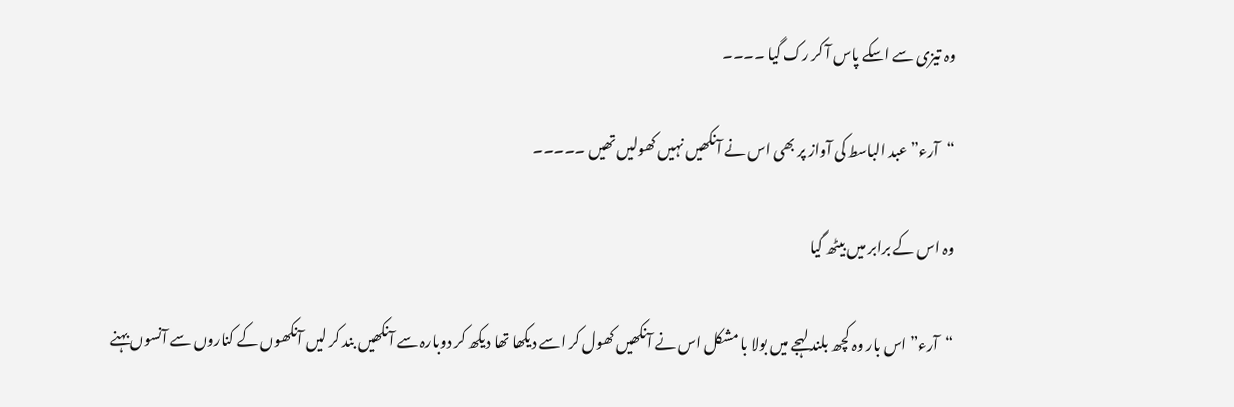وہ تیزی سے اسکے پاس آ کر رک گیا ۔۔۔۔

“آرء” عبد الباسط کی آواز پر بھی اس نے آنکھیں نہیں کھولیں تھیں ۔۔۔۔۔

وہ اس کے برابر میں بیٹھ گیا

“آرء” اس بار وہ کچھ بلند لہجے میں بولا با مشکل اس نے آنکھیں کھول کر اسے دیکھا تھا دیکھ کر دوبارہ سے آنکھیں بند کر لیں آنکھوں کے کناروں سے آنسوں بہنے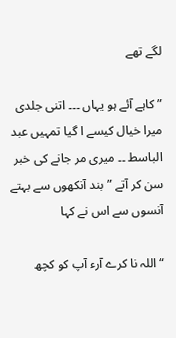لگے تھے

” کاہے آئے ہو یہاں ۔۔۔ اتنی جلدی میرا خیال کیسے ا گیا تمہیں عبد الباسط ۔۔ میری مر جانے کی خبر سن کر آتے ” بند آنکھوں سے بہتے آنسوں سے اس نے کہا

“اللہ نا کرے آرء آپ کو کچھ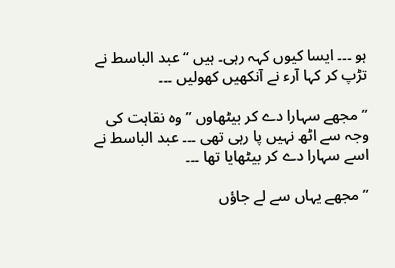ہو ۔۔۔ ایسا کیوں کہہ رہی۔ ہیں “عبد الباسط نے تڑپ کر کہا آرء نے آنکھیں کھولیں ۔۔۔

” مجھے سہارا دے کر بیٹھاوں ” وہ نقاہت کی وجہ سے اٹھ نہیں پا رہی تھی ۔۔۔ عبد الباسط نے اسے سہارا دے کر بیٹھایا تھا ۔۔۔

” مجھے یہاں سے لے جاؤں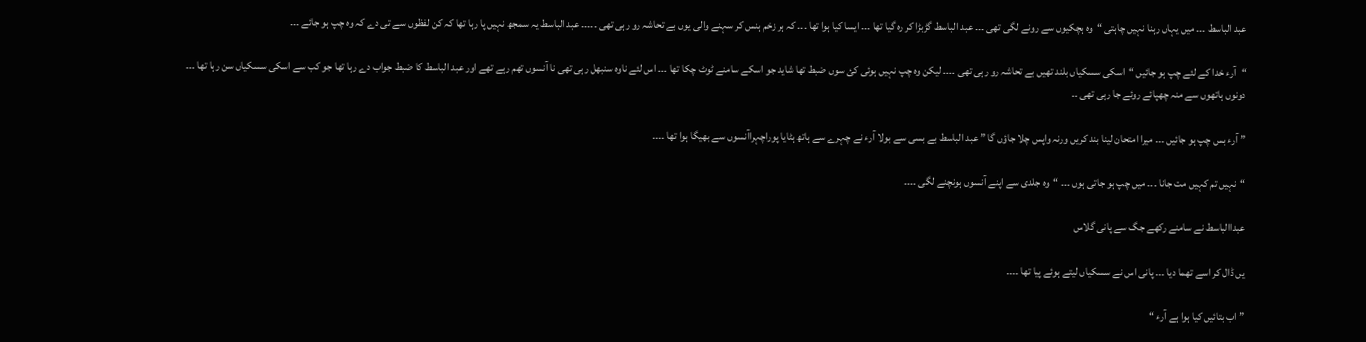عبد الباسط ۔۔۔ میں یہاں رہنا نہیں چاہتی “وہ ہچکیوں سے رونے لگی تھی ۔۔۔ عبد الباسط گڑبڑا کر رہ گیا تھا ۔۔۔ ایسا کیا ہوا تھا ۔۔۔ کہ ہر زخم ہنس کر سہنے والی یوں بے تحاشہ رو رہی تھی ۔۔۔۔۔ عبد الباسط یہ سمجھ نہیں پا رہا تھا کہ کن لفظوں سے تی دے کہ وہ چپ ہو جائے ۔۔۔

“آرء خدا کے لئے چپ ہو جائیں “اسکی سسکیاں بلند تھیں بے تحاشہ رو رہی تھی ۔۔۔۔ لیکن وہ چپ نہیں ہوئی کئ سوں ضبط تھا شاید جو اسکے سامنے ٹوٹ چکا تھا ۔۔۔ اس لئے ناوہ سنبھل رہی تھی نا آنسوں تھم رہے تھے اور عبد الباسط کا ضبط جواب دے رہا تھا جو کب سے اسکی سسکیاں سن رہا تھا ۔۔۔ دونوں ہاتھوں سے منہ چھپائے روئے جا رہی تھی ۔۔

” آرء بس چپ ہو جائیں ۔۔۔ میرا امتحان لینا بند کریں ورنہ واپس چلا جاؤں گا ” عبد الباسط بے بسی سے بولا آرء نے چہرے سے ہاتھ ہٹایا پوراچہراآنسوں سے بھیگا ہوا تھا ۔۔۔۔

“نہیں تم کہیں مت جانا ۔۔۔ میں چپ ہو جاتی ہوں ۔۔۔ “وہ جلدی سے اپنے آنسوں ہونچنے لگی ۔۔۔۔

عبداالباسط نے سامنے رکھے جگ سے پانی گلاس

یں ڈال کر اسے تھما دیا ۔۔۔ پانی اس نے سسکیاں لیتے ہوئے پیا تھا ۔۔۔۔

” اب بتائیں کیا ہوا ہے آرء “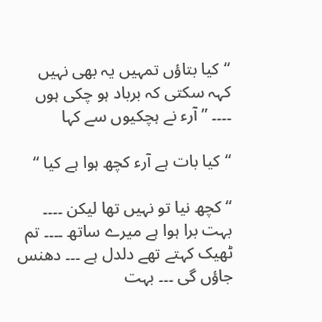“کیا بتاؤں تمہیں یہ بھی نہیں کہہ سکتی کہ برباد ہو چکی ہوں ۔۔۔۔ ” آرء نے ہچکیوں سے کہا

“کیا بات ہے آرء کچھ ہوا ہے کیا “

“کچھ نیا تو نہیں تھا لیکن ۔۔۔۔ بہت برا ہوا ہے میرے ساتھ ۔۔۔۔ تم ٹھیک کہتے تھے دلدل ہے ۔۔۔ دھنس جاؤں گی ۔۔۔ بہت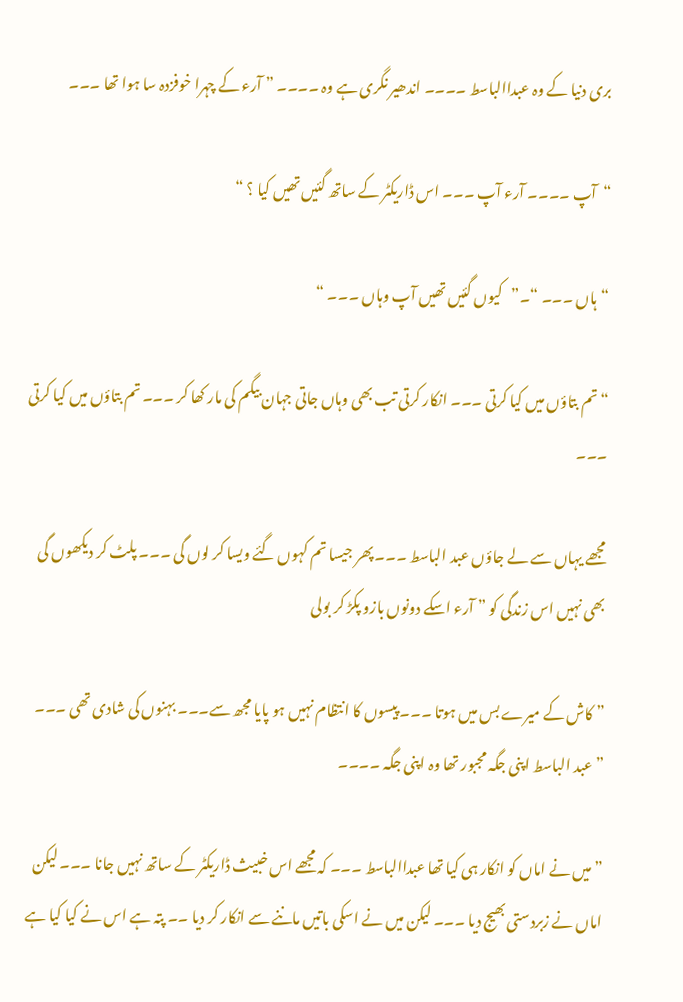بری دنیا کے وہ عبداالباسط ۔۔۔۔ اندھیر نگری ہے وہ ۔۔۔۔ ” آرء کے چہرا خوفزدہ سا ہوا تھا ۔۔۔

“آپ ۔۔۔۔ آرء آپ ۔۔۔ اس ڈاریکٹر کے ساتھ گئیں تھیں کیا ؟ “

“ہاں ۔۔۔ “۔”کیوں گئیں تھیں آپ وہاں ۔۔۔ “

“تم بتاؤں میں کیا کرتی ۔۔۔ انکار کرتی تب بھی وہاں جاتی جہان بیگم کی مار کھا کر ۔۔۔ تم بتاؤں میں کیا کرتی ۔۔۔

مجھے یہاں سے لے جاؤں عبد الباسط ۔۔۔ پھر جیسا تم کہوں گئے ویسا کر لوں گی ۔۔۔ پلٹ کر دیکھوں گی بھی نہیں اس زندگی کو ” آرء اسکے دونوں بازو پکڑ کر بولی

” کاش کے میرے بس میں ہوتا ۔۔۔ پیسوں کا انتظام نہیں ہو پایا مجھ سے۔۔۔ بہنوں کی شادی تھی ۔۔۔ ” عبد الباسط اپنی جگہ مجبور تھا وہ اپنی جگہ ۔۔۔۔

” میں نے اماں کو انکار ہی کیا تھا عبداالباسط ۔۔۔ کہ مجھے اس خبیث ڈاریکٹر کے ساتھ نہیں جانا ۔۔۔ لیکن اماں نے زبردستی بھیج دیا ۔۔۔ لیکن میں نے اسکی باتیں ماننے سے انکار کر دیا ۔۔ پتہ ہے اس نے کیا کیا ہے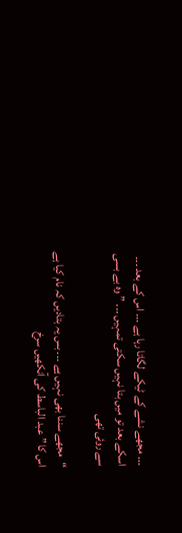۔۔۔ مجھے نشے کے ٹیکے لگاتا رہا ہے ۔۔۔ اس کے بعد ۔۔۔ اسکے بعد تو میں بتا نہیں سکتی تمہیں ۔۔۔ ” وہ بے بسی سے روئی تھی

“مجھے سننا بھی نہیں ہے ۔۔۔ بس یہ بتادیں کہ نام کیا ہے اس کا ” عبد الباسط کی آنکھیں سرخ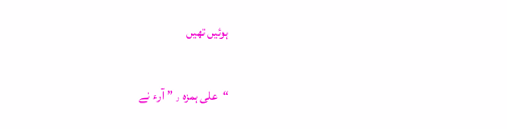ہوئیں تھیں

“علی ہمزہ ٫ ” آرء نے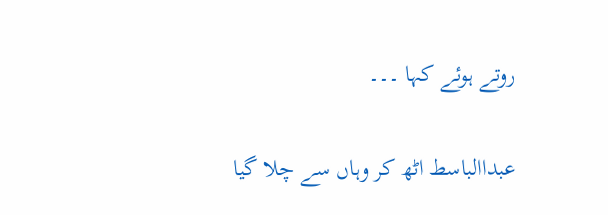روتے ہوئے کہا ۔۔۔

عبداالباسط اٹھ کر وہاں سے چلا گیا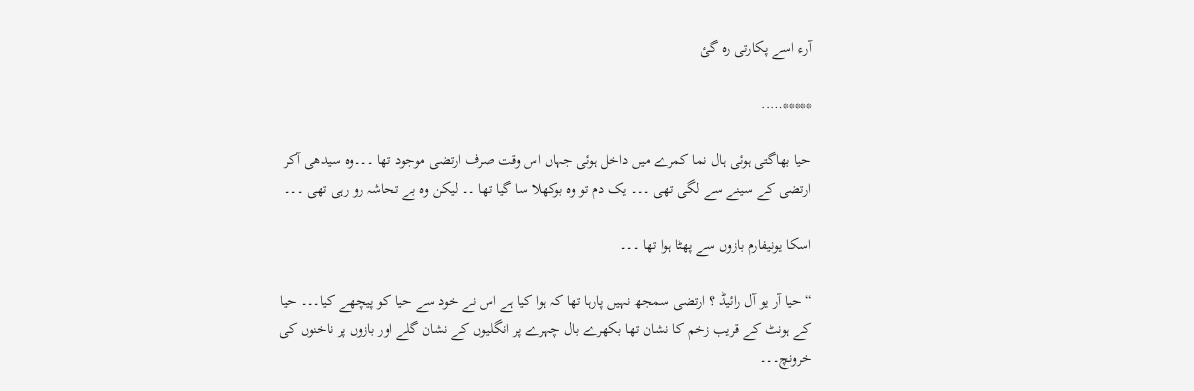آرء اسے پکارتی رہ گئ

*****…..

حیا بھاگتی ہوئی ہال نما کمرے میں داخل ہوئی جہاں اس وقت صرف ارتضی موجود تھا ۔۔۔وہ سیدھی آکر ارتضی کے سینے سے لگی تھی ۔۔۔ یک دم تو وہ بوکھلا سا گیا تھا ۔۔ لیکن وہ بے تحاشہ رو رہی تھی ۔۔۔

اسکا یونیفارم بازوں سے پھٹا ہوا تھا ۔۔۔

“حیا آر یو آل رائیڈ ؟ ارتضی سمجھ نہیں پارہا تھا کہ ہوا کیا ہے اس نے خود سے حیا کو پیچھے کیا۔۔۔ حیا کے ہونٹ کے قریب زخم کا نشان تھا بکھرے بال چہرے پر انگلیوں کے نشان گلے اور بازوں پر ناخنوں کی خرونچ۔۔۔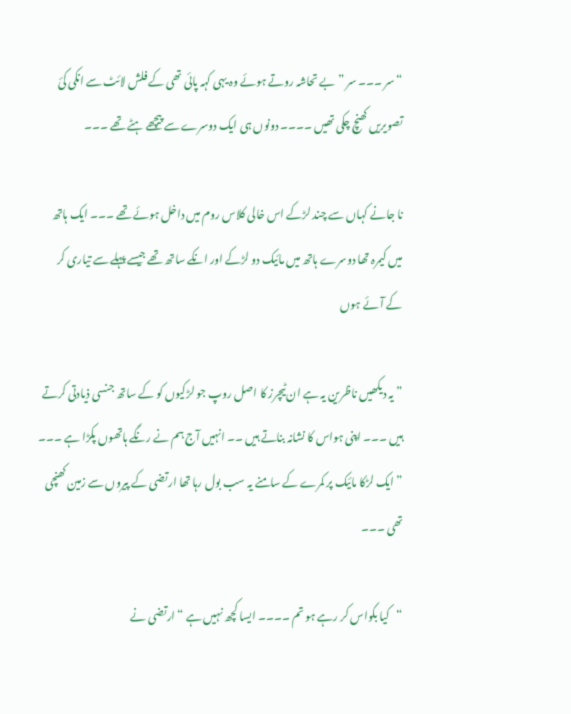“سر ۔۔۔ سر ” بے تحاشہ روتے ہوئے وہ یہی کہہ پائی تھی کے فلش لائٹ سے انکی کئ تصویریں کھنچ چکی تھیں ۔۔۔۔ دونوں ہی ایک دوسرے سے پیچھے ہٹے تھے ۔۔۔

نا جانے کہاں سے چند لڑکے اس خالی کلاس روم میں داخل ہوئے تھے ۔۔۔ ایک ہاتھ میں کیمرہ تھا دوسرے ہاتھ میں مائیک دو لڑکے اور انکے ساتھ تھے جیسے پہلے سے تیاری کر کے آئے ہوں

” یہ دیکھیں ناظرین یہ ہے ان ٹیچرز کا اصل روپ جو لڑکیوں کو کے ساتھ جنسی ذیادتی کرتے ہیں ۔۔۔ اپنی ہواس کا نشانہ بناتے ہیں ۔۔ انہیں آج ہم نے رنگے ہاتھوں پکڑا ہے ۔۔۔ ” ایک لڑکا مائیک پر کمرے کے سامنے یہ سب بول رہا تھا ارتضی کے پیروں سے زمین کھنچی تھی ۔۔۔

“کیا بکواس کر رہے ہو تم ۔۔۔۔ ایسا کچھ نہیں ہے “ارتضی نے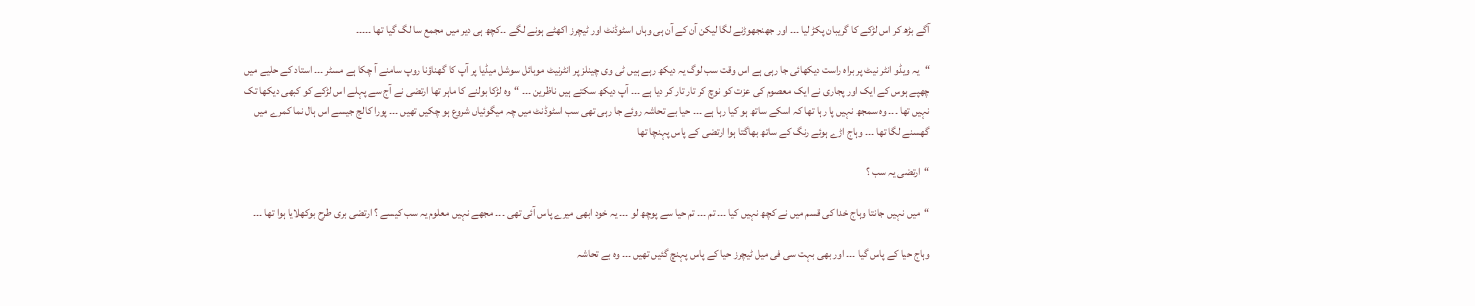آگے بڑھ کر اس لڑکے کا گریبان پکڑ لیا ۔۔۔ اور جھنجھوڑنے لگا لیکن آن کے آن ہی وہاں اسٹوڈنٹ اور ٹیچرز اکھٹے ہونے لگے ۔۔کچھ ہی دیر میں مجمع سا لگ گیا تھا ۔۔۔۔۔

“یہ ویڈو انٹر نیٹ پر براہ راست دیکھائی جا رہی ہے اس وقت سب لوگ یہ دیکھ رہے ہیں ٹی وی چینلز پر انٹرنیٹ موبائل سوشل میڈیا پر آپ کا گھناؤنا روپ سامنے آ چکا ہے مسٹر ۔۔۔ استاد کے حلیے میں چھپے ہوس کے ایک اور پجاری نے ایک معصوم کی عزت کو نوچ کر تار تار کر دیا ہے ۔۔۔ آپ دیکھ سکتے ہیں ناظرین ۔۔۔ “وہ لڑکا بولنے کا ماہر تھا ارتضی نے آج سے پہلے اس لڑکے کو کبھی دیکھا تک نہیں تھا ۔۔۔ وہ سمجھ نہیں پا رہا تھا کہ اسکے ساتھ ہو کیا رہا ہے ۔۔۔ حیا بے تحاشہ روئے جا رہی تھی سب اسٹوڈنٹ میں چہ میگوئیاں شروع ہو چکیں تھیں ۔۔۔ پورا کالج جیسے اس ہال نما کمرے میں گھسنے لگا تھا ۔۔۔ وہاج اڑے ہوئے رنگ کے ساتھ بھاگتا ہوا ارتضی کے پاس پہنچا تھا

“ارتضی یہ سب ؟

“میں نہیں جانتا وہاج خدا کی قسم میں نے کچھ نہیں کیا ۔۔۔ تم ۔۔۔ تم حیا سے پوچھ لو ۔۔۔ یہ خود ابھی میرے پاس آئی تھی ۔۔۔ مجھے نہیں معلوم یہ سب کیسے ؟ ارتضی بری طرح بوکھلایا ہوا تھا ۔۔۔

وہاج حیا کے پاس گیا ۔۔۔ اور بھی بہت سی فی میل ٹیچرز حیا کے پاس پہنچ گئیں تھیں ۔۔۔ وہ بے تحاشہ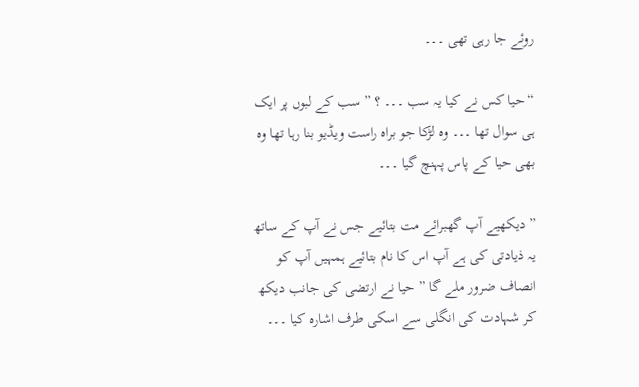روئے جا رہی تھی ۔۔۔

“حیا کس نے کیا یہ سب ۔۔۔ ؟ ” سب کے لبوں پر ایک ہی سوال تھا ۔۔۔ وہ لڑکا جو براہ راست ویڈیو بنا رہا تھا وہ بھی حیا کے پاس پہنچ گیا ۔۔۔

” دیکھیے آپ گھبرائے مت بتائیے جس نے آپ کے ساتھ یہ ذیادتی کی ہے آپ اس کا نام بتائیے ہمہیں آپ کو انصاف ضرور ملے گا ” حیا نے ارتضی کی جانب دیکھ کر شہادت کی انگلی سے اسکی طرف اشارہ کیا ۔۔۔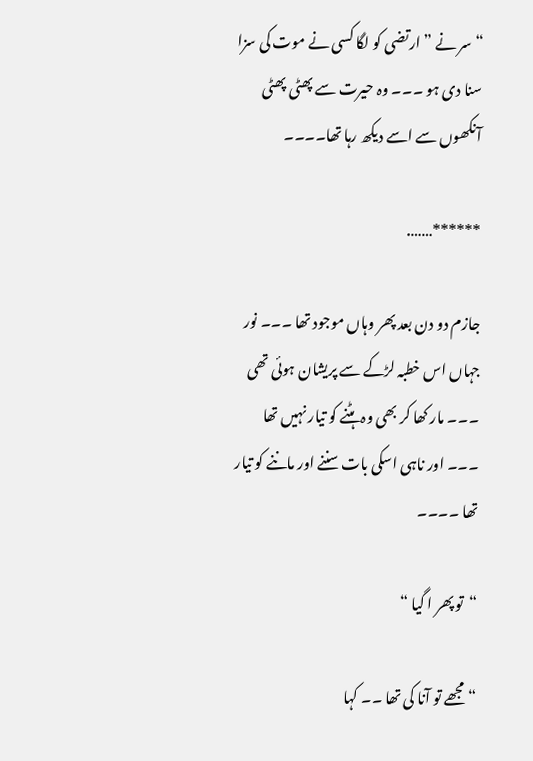“سر نے ” ارتضی کو لگا کسی نے موت کی سزا سنا دی ہو ۔۔۔ وہ حیرت سے پھٹی پھٹی آنکھوں سے اسے دیکھ رہا تھا۔۔۔۔

******…….

جازم دو دن بعد پھر وہاں موجود تھا ۔۔۔ نور جہاں اس خطبہ لڑکے سے پریشان ہوئی تھی ۔۔۔ مار کھا کر بھی وہ ہٹنے کو تیار نہیں تھا ۔۔۔ اور ناہی اسکی بات سننے اور ماننے کو تیار تھا ۔۔۔۔

“تو پھر ا گیا “

“مجھے تو آنا کی تھا ۔۔ کہا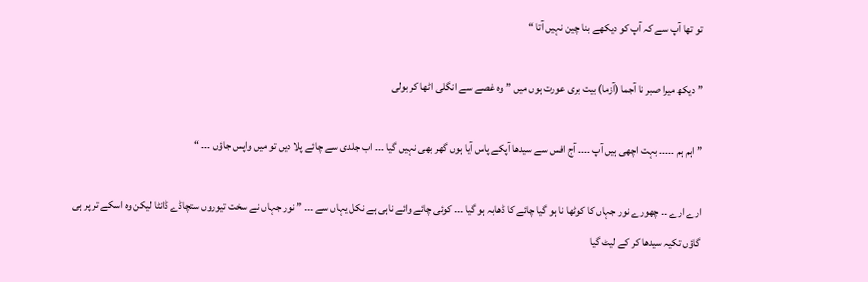تو تھا آپ سے کہ آپ کو دیکھے بنا چین نہیں آتا “

” دیکھ میرا صبر نا آجما (آزما) بیت بری عورت ہوں میں ” وہ غصے سے انگلی اٹھا کر بولی

” اہم ہم ۔۔۔۔۔ بہت اچھی ہیں آپ ۔۔۔۔ آج افس سے سیدھا آپکے پاس آیا ہوں گھر بھی نہیں گیا ۔۔۔ اب جلدی سے چائے پلا دیں تو میں واپس جاؤں ۔۔۔ “

ارے ارے ۔۔ چھورے نور جہاں کا کوٹھا نا ہو گیا چائے کا ڈھابہ ہو گیا ۔۔۔ کوئی چائے وائے ناہی ہے نکل یہاں سے ۔۔۔ ” نور جہاں نے سخت تیوروں ستچاڈے ڈانٹا لیکن وہ اسکے تر پر ہی گاؤں تکیہ سیدھا کر کے لیٹ گیا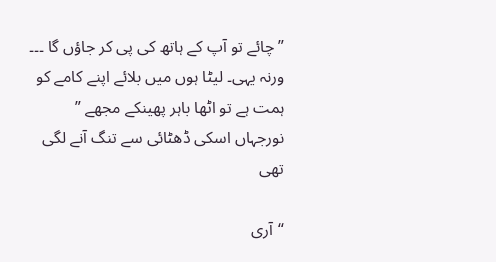” چائے تو آپ کے ہاتھ کی پی کر جاؤں گا ۔۔۔ ورنہ یہی۔ لیٹا ہوں میں بلائے اپنے کامے کو ہمت ہے تو اٹھا باہر پھینکے مجھے ” نورجہاں اسکی ڈھٹائی سے تنگ آنے لگی تھی

“آری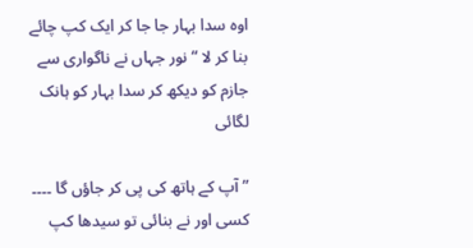اوہ سدا بہار جا جا کر ایک کپ چائے بنا کر لا “نور جہاں نے ناگواری سے جازم کو دیکھ کر سدا بہار کو ہانک لگائی

” آپ کے ہاتھ کی پی کر جاؤں گا ۔۔۔۔ کسی اور نے بنائی تو سیدھا کپ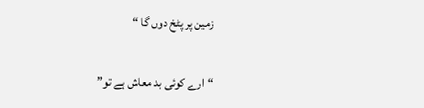زمین پر پٹخ دوں گا “

“ارے کوئی بد معاش ہے تو”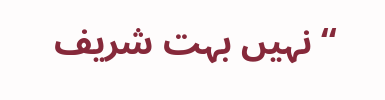“نہیں بہت شریف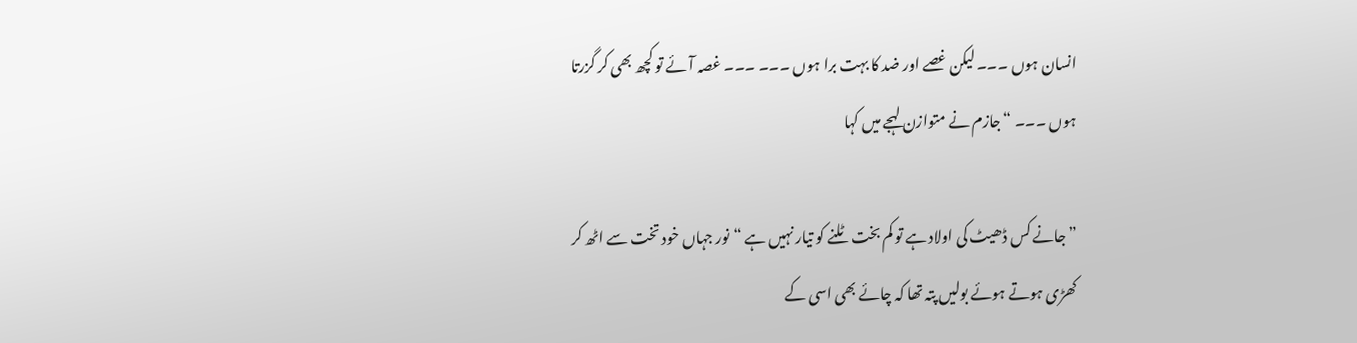انسان ہوں ۔۔۔ لیکن غصے اور ضد کا بہت برا ہوں ۔۔۔ ۔۔۔ غصہ آئے تو کچھ بھی کر گزرتا ہوں ۔۔۔ “جازم نے متوازن لہجے میں کہا

” جانے کس ڈھیٹ کی اولاد ہے تو کم بخت ٹلنے کو تیار نہیں ہے “نور جہاں خود تخت سے اٹھ کر کھڑی ہوتے ہوئے بولیں پتہ تھا کہ چائے بھی اسی کے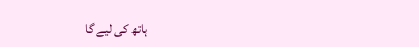ہاتھ کی لیے گا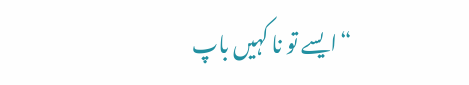“ایسے تو نا کہیں باپ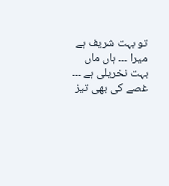تو بہت شریف ہے میرا ۔۔۔ ہاں ماں بہت نخریلی ہے ۔۔۔ غصے کی بھی تیز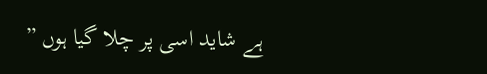ہے شاید اسی پر چلا گیا ہوں ”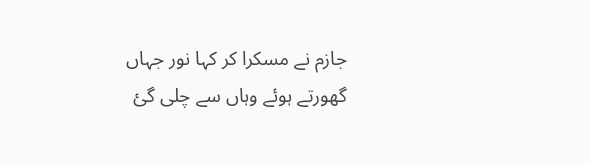جازم نے مسکرا کر کہا نور جہاں گھورتے ہوئے وہاں سے چلی گئ